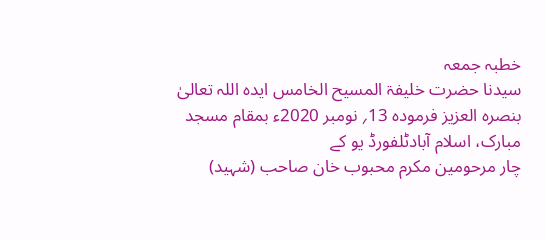خطبہ جمعہ
سیدنا حضرت خلیفۃ المسیح الخامس ایدہ اللہ تعالیٰ بنصرہ العزیز فرمودہ 13؍ نومبر 2020ء بمقام مسجد مبارک، اسلام آبادٹلفورڈ یو کے
چار مرحومین مکرم محبوب خان صاحب (شہید)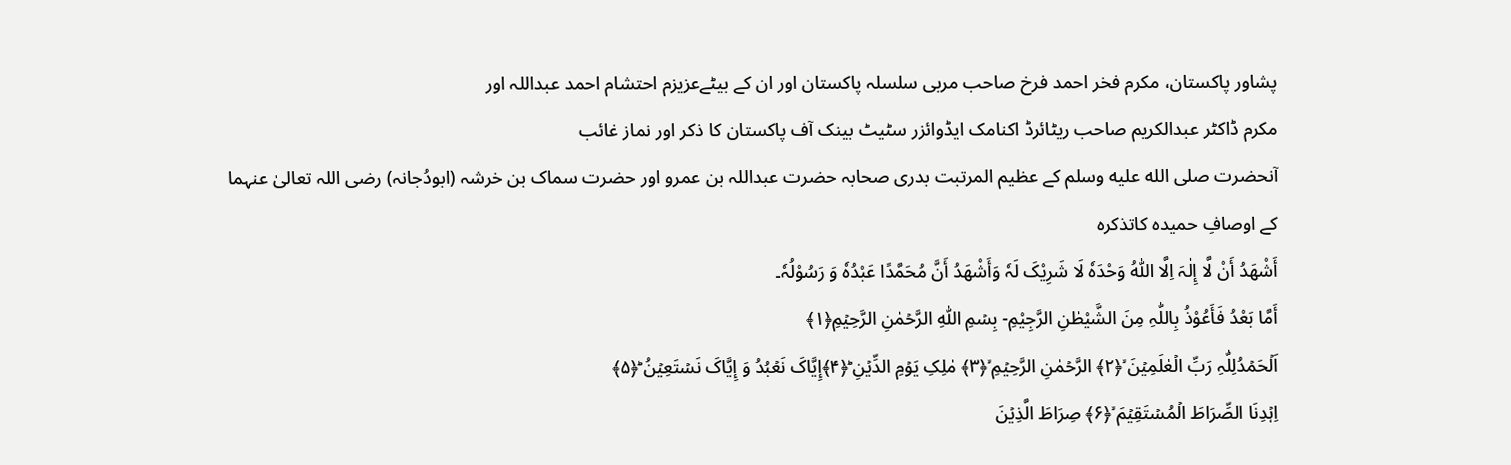پشاور پاکستان، مکرم فخر احمد فرخ صاحب مربی سلسلہ پاکستان اور ان کے بیٹےعزیزم احتشام احمد عبداللہ اور
مکرم ڈاکٹر عبدالکریم صاحب ریٹائرڈ اکنامک ایڈوائزر سٹیٹ بینک آف پاکستان کا ذکر اور نماز غائب
آنحضرت صلى الله عليه وسلم کے عظیم المرتبت بدری صحابہ حضرت عبداللہ بن عمرو اور حضرت سماک بن خرشہ (ابودُجانہ) رضی اللہ تعالیٰ عنہما کے اوصافِ حمیدہ کاتذکرہ
أَشْھَدُ أَنْ لَّا إِلٰہَ اِلَّا اللّٰہُ وَحْدَہٗ لَا شَرِيْکَ لَہٗ وَأَشْھَدُ أَنَّ مُحَمَّدًا عَبْدُہٗ وَ رَسُوْلُہٗ۔
أَمَّا بَعْدُ فَأَعُوْذُ بِاللّٰہِ مِنَ الشَّيْطٰنِ الرَّجِيْمِ- بِسۡمِ اللّٰہِ الرَّحۡمٰنِ الرَّحِیۡمِ﴿۱﴾
اَلۡحَمۡدُلِلّٰہِ رَبِّ الۡعٰلَمِیۡنَ ۙ﴿۲﴾ الرَّحۡمٰنِ الرَّحِیۡمِ ۙ﴿۳﴾ مٰلِکِ یَوۡمِ الدِّیۡنِ ؕ﴿۴﴾إِیَّاکَ نَعۡبُدُ وَ إِیَّاکَ نَسۡتَعِیۡنُ ؕ﴿۵﴾
اِہۡدِنَا الصِّرَاطَ الۡمُسۡتَقِیۡمَ ۙ﴿۶﴾ صِرَاطَ الَّذِیۡنَ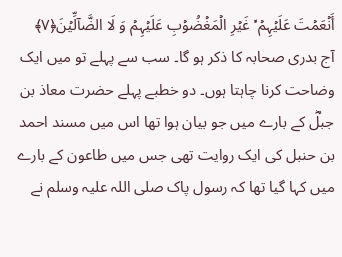أَنۡعَمۡتَ عَلَیۡہِمۡ ۬ۙ غَیۡرِ الۡمَغۡضُوۡبِ عَلَیۡہِمۡ وَ لَا الضَّآلِّیۡنَ﴿۷﴾
آج بدری صحابہ کا ذکر ہو گا۔ سب سے پہلے تو میں ایک وضاحت کرنا چاہتا ہوں۔ دو خطبے پہلے حضرت معاذ بن جبلؓ کے بارے میں جو بیان ہوا تھا اس میں مسند احمد بن حنبل کی ایک روایت تھی جس میں طاعون کے بارے میں کہا گیا تھا کہ رسول پاک صلی اللہ علیہ وسلم نے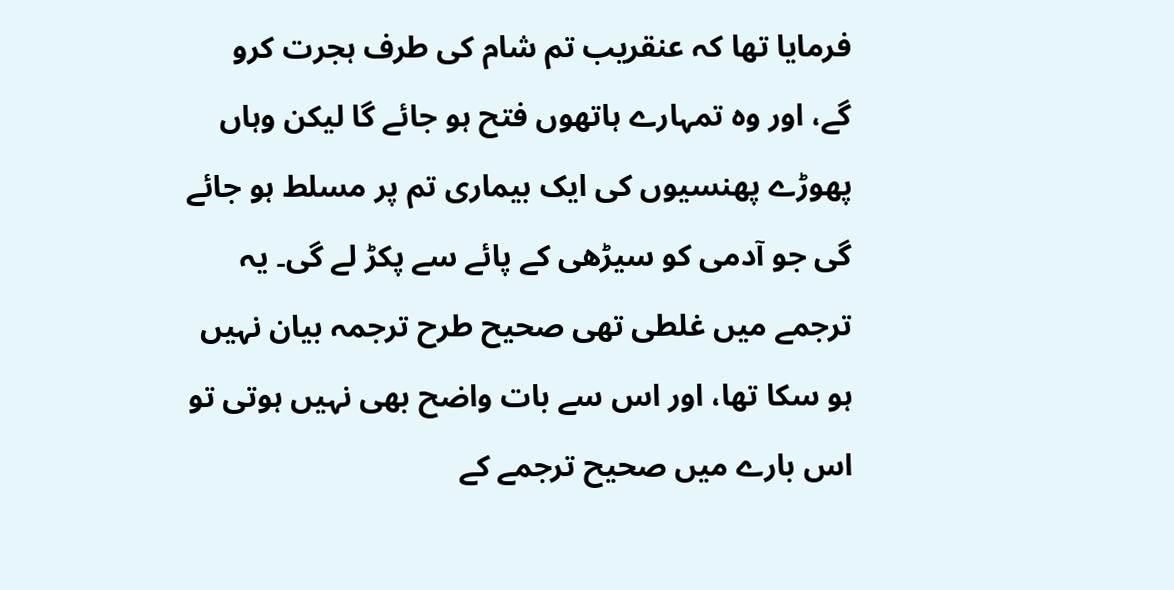فرمایا تھا کہ عنقریب تم شام کی طرف ہجرت کرو گے، اور وہ تمہارے ہاتھوں فتح ہو جائے گا لیکن وہاں پھوڑے پھنسیوں کی ایک بیماری تم پر مسلط ہو جائے گی جو آدمی کو سیڑھی کے پائے سے پکڑ لے گی۔ یہ ترجمے میں غلطی تھی صحیح طرح ترجمہ بیان نہیں ہو سکا تھا، اور اس سے بات واضح بھی نہیں ہوتی تو اس بارے میں صحیح ترجمے کے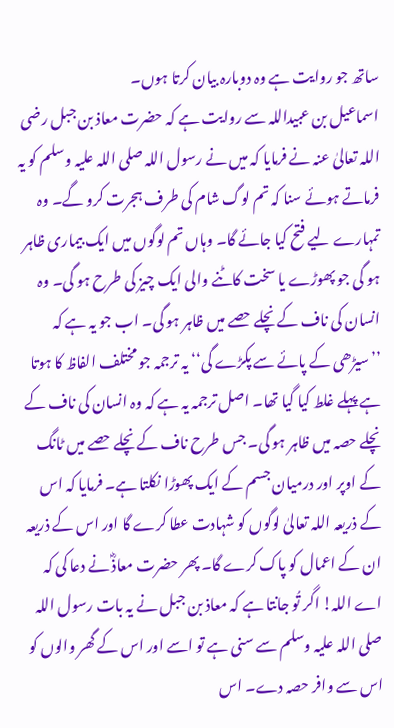ساتھ جو روایت ہے وہ دوبارہ بیان کرتا ہوں۔
اسماعیل بن عبیداللہ سے روایت ہے کہ حضرت معاذ بن جبل رضی اللہ تعالیٰ عنہ نے فرمایا کہ میں نے رسول اللہ صلی اللہ علیہ وسلم کو یہ فرماتے ہوئے سنا کہ تم لوگ شام کی طرف ہجرت کرو گے۔ وہ تمہارے لیے فتح کیا جائے گا۔ وہاں تم لوگوں میں ایک بیماری ظاہر ہو گی جو پھوڑے یا سخت کاٹنے والی ایک چیز کی طرح ہو گی۔ وہ انسان کی ناف کے نچلے حصے میں ظاہر ہو گی۔ اب جو یہ ہے کہ ’’سیڑھی کے پائے سے پکڑے گی‘‘ یہ ترجمہ جو مختلف الفاظ کا ہوتا ہے پہلے غلط کیا گیا تھا۔ اصل ترجمہ یہ ہے کہ وہ انسان کی ناف کے نچلے حصہ میں ظاہر ہو گی۔ جس طرح ناف کے نچلے حصے میں ٹانگ کے اوپر اور درمیان جسم کے ایک پھوڑا نکلتا ہے۔ فرمایا کہ اس کے ذریعہ اللہ تعالیٰ لوگوں کو شہادت عطا کرے گا اور اس کے ذریعہ ان کے اعمال کو پاک کرے گا۔ پھر حضرت معاذؓ نے دعا کی کہ اے اللہ! اگر تُو جانتا ہے کہ معاذ بن جبل نے یہ بات رسول اللہ صلی اللہ علیہ وسلم سے سنی ہے تو اسے اور اس کے گھر والوں کو اس سے وافر حصہ دے۔ اس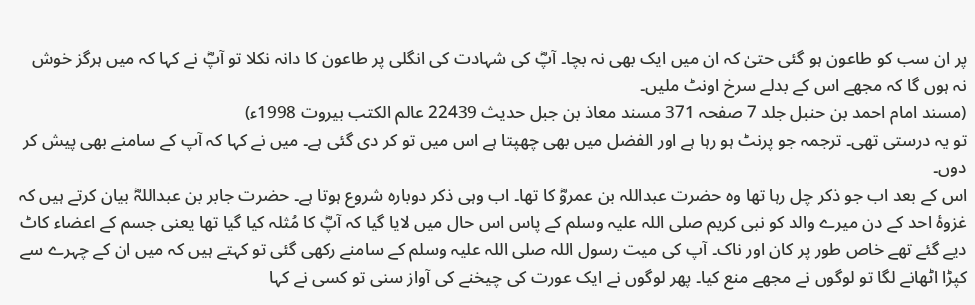پر ان سب کو طاعون ہو گئی حتیٰ کہ ان میں ایک بھی نہ بچا۔ آپؓ کی شہادت کی انگلی پر طاعون کا دانہ نکلا تو آپؓ نے کہا کہ میں ہرگز خوش نہ ہوں گا کہ مجھے اس کے بدلے سرخ اونٹ ملیں۔
(مسند امام احمد بن حنبل جلد 7 صفحہ 371 مسند معاذ بن جبل حدیث 22439 عالم الکتب بیروت 1998ء)
تو یہ درستی تھی۔ ترجمہ جو پرنٹ ہو رہا ہے اور الفضل میں بھی چھپتا ہے اس میں تو کر دی گئی ہے۔ میں نے کہا کہ آپ کے سامنے بھی پیش کر دوں۔
اس کے بعد اب جو ذکر چل رہا تھا وہ حضرت عبداللہ بن عمروؓ کا تھا۔ اب وہی ذکر دوبارہ شروع ہوتا ہے۔ حضرت جابر بن عبداللہؓ بیان کرتے ہیں کہ غزوۂ احد کے دن میرے والد کو نبی کریم صلی اللہ علیہ وسلم کے پاس اس حال میں لایا گیا کہ آپؓ کا مُثلہ کیا گیا تھا یعنی جسم کے اعضاء کاٹ دیے گئے تھے خاص طور پر کان اور ناک۔ آپ کی میت رسول اللہ صلی اللہ علیہ وسلم کے سامنے رکھی گئی تو کہتے ہیں کہ میں ان کے چہرے سے کپڑا اٹھانے لگا تو لوگوں نے مجھے منع کیا۔ پھر لوگوں نے ایک عورت کی چیخنے کی آواز سنی تو کسی نے کہا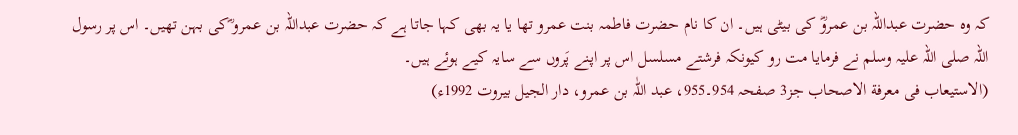کہ وہ حضرت عبداللہ بن عمروؓ کی بیٹی ہیں۔ ان کا نام حضرت فاطمہ بنت عمرو تھا یا یہ بھی کہا جاتا ہے کہ حضرت عبداللہ بن عمرو ؓکی بہن تھیں۔ اس پر رسول اللہ صلی اللہ علیہ وسلم نے فرمایا مت رو کیونکہ فرشتے مسلسل اس پر اپنے پَروں سے سایہ کیے ہوئے ہیں۔
(الاستیعاب فی معرفة الاصحاب جز3 صفحہ 954۔955، عبد اللّٰہ بن عمرو، دار الجیل بیروت 1992ء)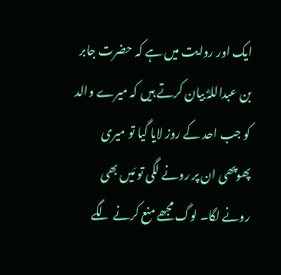ایک اور روایت میں ہے کہ حضرت جابر بن عبداللہؓ بیان کرتے ہیں کہ میرے والد کو جب احد کے روز لایا گیا تو میری پھوپھی ان پر رونے لگی تو مَیں بھی رونے لگا۔ لوگ مجھے منع کرنے لگے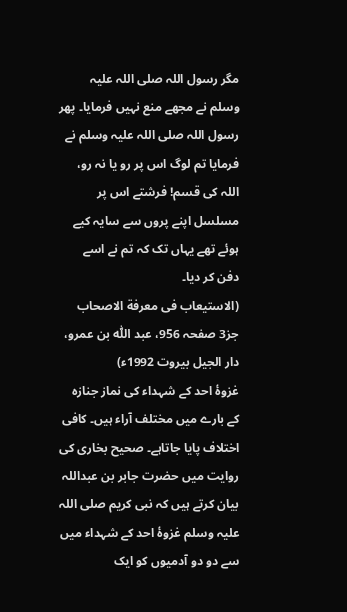مگر رسول اللہ صلی اللہ علیہ وسلم نے مجھے منع نہیں فرمایا۔ پھر رسول اللہ صلی اللہ علیہ وسلم نے فرمایا تم لوگ اس پر رو یا نہ رو، اللہ کی قسم! فرشتے اس پر مسلسل اپنے پروں سے سایہ کیے ہوئے تھے یہاں تک کہ تم نے اسے دفن کر دیا۔
(الاستیعاب فی معرفة الاصحاب جز3 صفحہ 956، عبد اللّٰہ بن عمرو، دار الجیل بیروت 1992ء)
غزوۂ احد کے شہداء کی نماز جنازہ کے بارے میں مختلف آراء ہیں۔ کافی اختلاف پایا جاتاہے۔ صحیح بخاری کی روایت میں حضرت جابر بن عبداللہ بیان کرتے ہیں کہ نبی کریم صلی اللہ علیہ وسلم غزوۂ احد کے شہداء میں سے دو دو آدمیوں کو ایک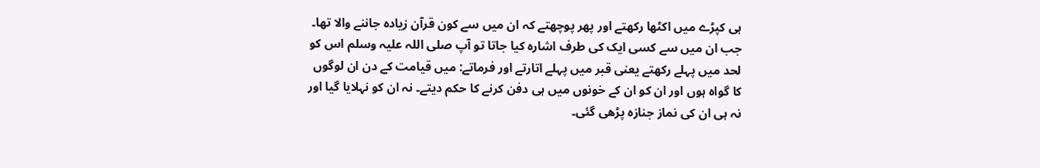ہی کپڑے میں اکٹھا رکھتے اور پھر پوچھتے کہ ان میں سے کون قرآن زیادہ جاننے والا تھا۔ جب ان میں سے کسی ایک کی طرف اشارہ کیا جاتا تو آپ صلی اللہ علیہ وسلم اس کو لحد میں پہلے رکھتے یعنی قبر میں پہلے اتارتے اور فرماتے: میں قیامت کے دن ان لوگوں کا گواہ ہوں اور ان کو ان کے خونوں میں ہی دفن کرنے کا حکم دیتے۔ نہ ان کو نہلایا گیا اور نہ ہی ان کی نماز جنازہ پڑھی گئی۔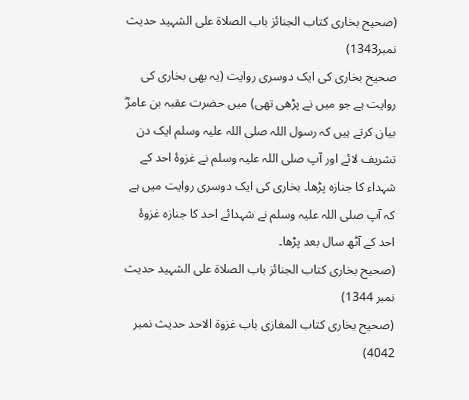(صحیح بخاری کتاب الجنائز باب الصلاة علی الشہید حدیث نمبر1343)
صحیح بخاری کی ایک دوسری روایت (یہ بھی بخاری کی روایت ہے جو میں نے پڑھی تھی) میں حضرت عقبہ بن عامرؓ بیان کرتے ہیں کہ رسول اللہ صلی اللہ علیہ وسلم ایک دن تشریف لائے اور آپ صلی اللہ علیہ وسلم نے غزوۂ احد کے شہداء کا جنازہ پڑھا۔ بخاری کی ایک دوسری روایت میں ہے کہ آپ صلی اللہ علیہ وسلم نے شہدائے احد کا جنازہ غزوۂ احد کے آٹھ سال بعد پڑھا۔
(صحیح بخاری کتاب الجنائز باب الصلاة علی الشہید حدیث نمبر 1344)
(صحیح بخاری کتاب المغازی باب غزوة الاحد حدیث نمبر 4042)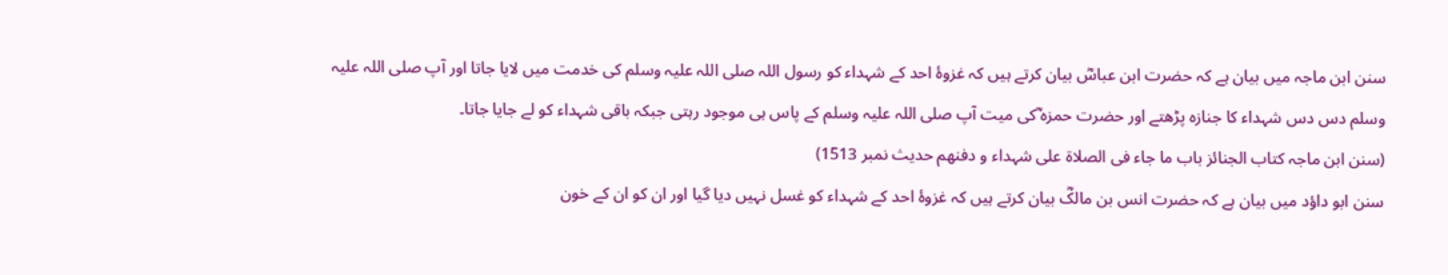سنن ابن ماجہ میں بیان ہے کہ حضرت ابن عباسؓ بیان کرتے ہیں کہ غزوۂ احد کے شہداء کو رسول اللہ صلی اللہ علیہ وسلم کی خدمت میں لایا جاتا اور آپ صلی اللہ علیہ وسلم دس دس شہداء کا جنازہ پڑھتے اور حضرت حمزہ ؓکی میت آپ صلی اللہ علیہ وسلم کے پاس ہی موجود رہتی جبکہ باقی شہداء کو لے جایا جاتا۔
(سنن ابن ماجہ کتاب الجنائز باب ما جاء فی الصلاة علی شہداء و دفنھم حدیث نمبر 1513)
سنن ابو داؤد میں بیان ہے کہ حضرت انس بن مالکؓ بیان کرتے ہیں کہ غزوۂ احد کے شہداء کو غسل نہیں دیا گیا اور ان کو ان کے خون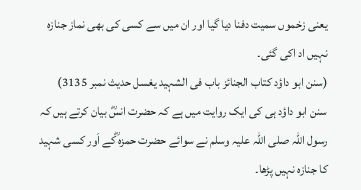یعنی زخموں سمیت دفنا دیا گیا اور ان میں سے کسی کی بھی نماز جنازہ نہیں اد اکی گئی۔
(سنن ابو داؤد کتاب الجنائز باب فی الشہید یغسل حدیث نمبر 3135)
سنن ابو داؤد ہی کی ایک روایت میں ہے کہ حضرت انسؓ بیان کرتے ہیں کہ رسول اللہ صلی اللہ علیہ وسلم نے سوائے حضرت حمزہ ؓکے اَور کسی شہید کا جنازہ نہیں پڑھا۔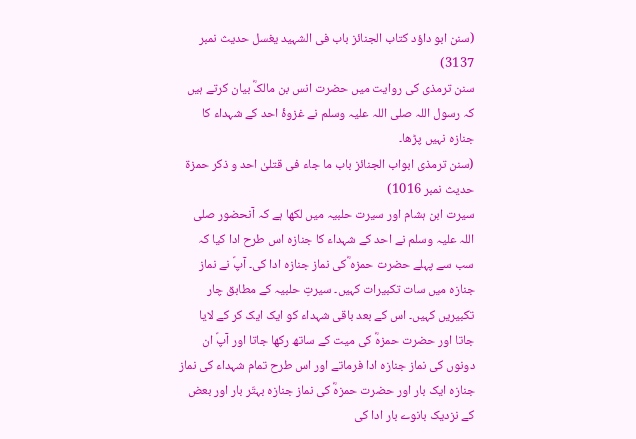(سنن ابو داؤد کتاب الجنائز باب فی الشہید یغسل حدیث نمبر 3137)
سنن ترمذی کی روایت میں حضرت انس بن مالکؓ بیان کرتے ہیں کہ رسول اللہ صلی اللہ علیہ وسلم نے غزوۂ احد کے شہداء کا جنازہ نہیں پڑھا۔
(سنن ترمذی ابواب الجنائز باب ما جاء فی قتلیٰ احد و ذکر حمزة حدیث نمبر 1016)
سیرت ابن ہشام اور سیرت حلبیہ میں لکھا ہے کہ آنحضور صلی اللہ علیہ وسلم نے احد کے شہداء کا جنازہ اس طرح ادا کیا کہ سب سے پہلے حضرت حمزہ ؓکی نماز جنازہ ادا کی۔ آپؐ نے نماز جنازہ میں سات تکبیرات کہیں۔ سیرتِ حلبیہ کے مطابق چار تکبیریں کہیں۔ اس کے بعد باقی شہداء کو ایک ایک کر کے لایا جاتا اور حضرت حمزہؓ کی میت کے ساتھ رکھا جاتا اور آپؐ ان دونوں کی نماز جنازہ ادا فرماتے اور اس طرح تمام شہداء کی نماز جنازہ ایک بار اور حضرت حمزہؓ کی نماز جنازہ بہتّر بار اور بعض کے نزدیک بانوے بار ادا کی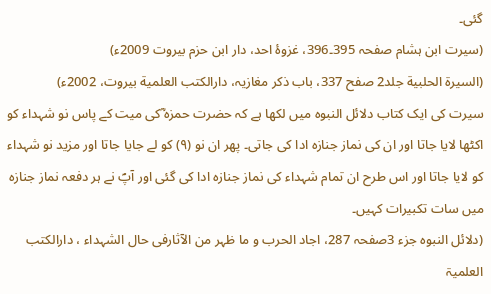گئی۔
(سیرت ابن ہشام صفحہ 395۔396، غزوۂ احد، دار ابن حزم بیروت 2009ء)
(السیرة الحلبیة جلد2 صفح 337، باب ذکر مغازیہ، دارالکتب العلمیة بیروت، 2002ء)
سیرت کی ایک کتاب دلائل النبوہ میں لکھا ہے کہ حضرت حمزہ ؓکی میت کے پاس نو شہداء کو اکٹھا لایا جاتا اور ان کی نماز جنازہ ادا کی جاتی۔ پھر ان نو (۹) کو لے جایا جاتا اور مزید نو شہداء کو لایا جاتا اور اس طرح ان تمام شہداء کی نماز جنازہ ادا کی گئی اور آپؐ نے ہر دفعہ نماز جنازہ میں سات تکبیرات کہیں۔
(دلائل النبوہ جزء 3صفحہ 287، اجاد الحرب و ما ظہر من الآثارفی حال الشہداء ، دارالکتب العلمیۃ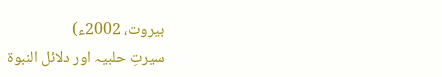بیروت، 2002ء)
سیرتِ حلبیہ اور دلائل النبوة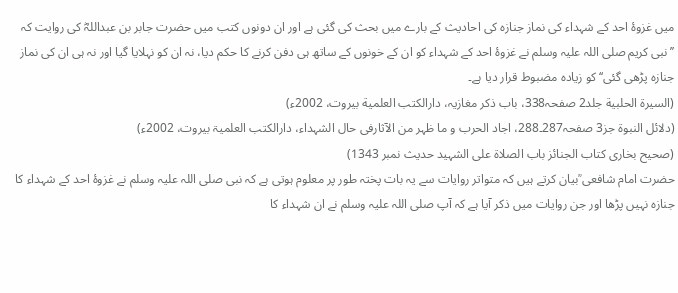میں غزوۂ احد کے شہداء کی نماز جنازہ کی احادیث کے بارے میں بحث کی گئی ہے اور ان دونوں کتب میں حضرت جابر بن عبداللہؓ کی روایت کہ ’’نبی کریم صلی اللہ علیہ وسلم نے غزوۂ احد کے شہداء کو ان کے خونوں کے ساتھ ہی دفن کرنے کا حکم دیا، نہ ان کو نہلایا گیا اور نہ ہی ان کی نماز جنازہ پڑھی گئی‘‘ کو زیادہ مضبوط قرار دیا ہے۔
(السیرة الحلبیة جلد2 صفحہ338، باب ذکر مغازیہ، دارالکتب العلمیة بیروت، 2002ء)
(دلائل النبوة جز3 صفحہ287۔288، اجاد الحرب و ما ظہر من الآثارفی حال الشہداء، دارالکتب العلمیۃ بیروت، 2002ء)
(صحیح بخاری کتاب الجنائز باب الصلاة علی الشہید حدیث نمبر 1343)
حضرت امام شافعی ؒبیان کرتے ہیں کہ متواتر روایات سے یہ بات پختہ طور پر معلوم ہوتی ہے کہ نبی صلی اللہ علیہ وسلم نے غزوۂ احد کے شہداء کا جنازہ نہیں پڑھا اور جن روایات میں ذکر آیا ہے کہ آپ صلی اللہ علیہ وسلم نے ان شہداء کا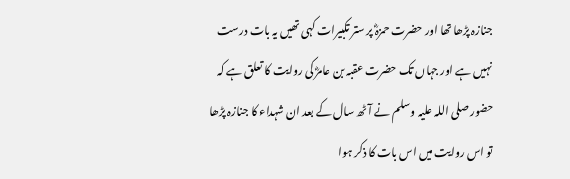جنازہ پڑھا تھا اور حضرت حمزہؓ پر ستر تکبیرات کہی تھیں یہ بات درست نہیں ہے اور جہاں تک حضرت عقبہ بن عامرؓ کی روایت کا تعلق ہے کہ حضور صلی اللہ علیہ وسلم نے آٹھ سال کے بعد ان شہداء کا جنازہ پڑھا تو اس روایت میں اس بات کا ذکر ہوا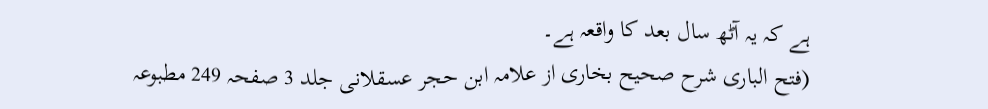ہے کہ یہ آٹھ سال بعد کا واقعہ ہے۔
(فتح الباری شرح صحیح بخاری از علامہ ابن حجر عسقلانی جلد 3 صفحہ 249 مطبوعہ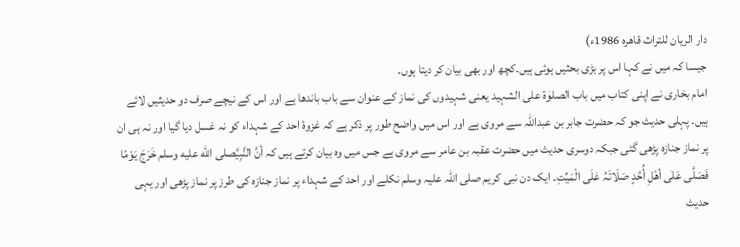دار الریان للتراث قاھرہ 1986ء)
جیسا کہ میں نے کہا اس پر بڑی بحثیں ہوئی ہیں۔کچھ اور بھی بیان کر دیتا ہوں۔
امام بخاری نے اپنی کتاب میں باب الصلوٰة علی الشہید یعنی شہیدوں کی نماز کے عنوان سے باب باندھا ہے اور اس کے نیچے صرف دو حدیثیں لائے ہیں۔ پہلی حدیث جو کہ حضرت جابر بن عبداللہ سے مروی ہے اور اس میں واضح طور پر ذکر ہے کہ غزوۂ احد کے شہداء کو نہ غسل دیا گیا اور نہ ہی ان پر نماز جنازہ پڑھی گئی جبکہ دوسری حدیث میں حضرت عقبہ بن عامر سے مروی ہے جس میں وہ بیان کرتے ہیں کہ أنَّ النَّبِیَّصلى الله عليه وسلم خَرَجَ یَوْمًا فَصَلَّی عَلٰی أھْلِ أُحُدٍ صَلَاتَہُ عَلَی الْمَیِّتِ۔ ایک دن نبی کریم صلی اللہ علیہ وسلم نکلے اور احد کے شہداء پر نماز جنازہ کی طرز پر نماز پڑھی اور یہی حدیث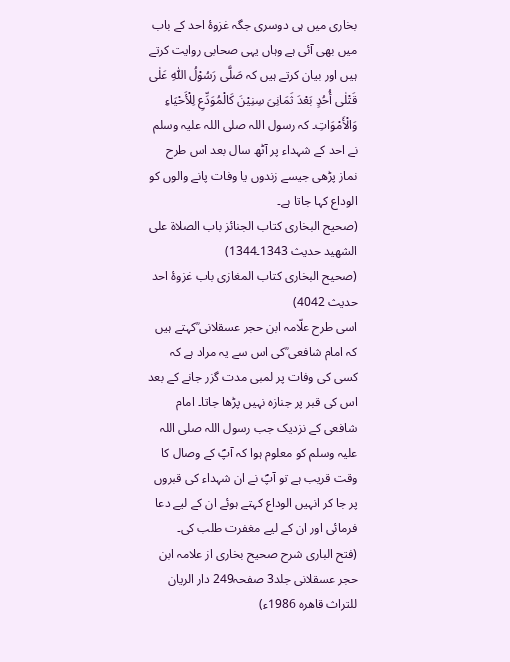بخاری میں ہی دوسری جگہ غزوۂ احد کے باب میں بھی آئی ہے وہاں یہی صحابی روایت کرتے ہیں اور بیان کرتے ہیں کہ صَلَّی رَسُوْلُ اللّٰہِ عَلٰی قَتْلٰی أُحُدٍ بَعْدَ ثَمَانِیَ سِنِیْنَ کَالْمُوَدِّعِ لِلْأَحْیَاءِ وَالْأَمْوَاتِ۔ کہ رسول اللہ صلی اللہ علیہ وسلم نے احد کے شہداء پر آٹھ سال بعد اس طرح نماز پڑھی جیسے زندوں یا وفات پانے والوں کو الوداع کہا جاتا ہے۔
(صحیح البخاری کتاب الجنائز باب الصلاۃ علی الشھید حدیث 1343۔1344)
(صحیح البخاری کتاب المغازی باب غزوۂ احد حدیث 4042)
اسی طرح علّامہ ابن حجر عسقلانی ؒکہتے ہیں کہ امام شافعی ؒکی اس سے یہ مراد ہے کہ کسی کی وفات پر لمبی مدت گزر جانے کے بعد اس کی قبر پر جنازہ نہیں پڑھا جاتا۔ امام شافعی کے نزدیک جب رسول اللہ صلی اللہ علیہ وسلم کو معلوم ہوا کہ آپؐ کے وصال کا وقت قریب ہے تو آپؐ نے ان شہداء کی قبروں پر جا کر انہیں الوداع کہتے ہوئے ان کے لیے دعا فرمائی اور ان کے لیے مغفرت طلب کی۔
(فتح الباری شرح صحیح بخاری از علامہ ابن حجر عسقلانی جلد3 صفحہ249 دار الریان للتراث قاھرہ 1986ء)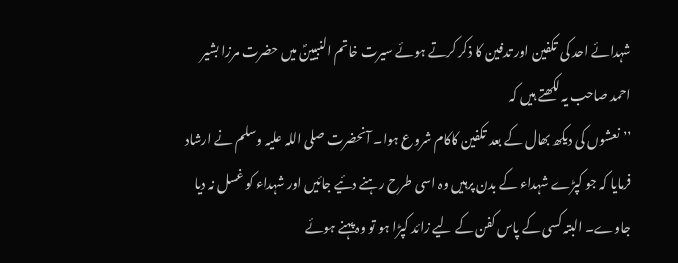شہدائے احد کی تکفین اور تدفین کا ذکر کرتے ہوئے سیرت خاتم النبیینؐ میں حضرت مرزا بشیر احمد صاحب یہ لکھتے ہیں کہ
’’نعشوں کی دیکھ بھال کے بعد تکفین کاکام شروع ہوا۔ آنحضرت صلی اللہ علیہ وسلم نے ارشاد فرمایا کہ جو کپڑے شہداء کے بدن پرہیں وہ اسی طرح رہنے دئیے جائیں اور شہداء کو غسل نہ دیا جاوے۔ البتہ کسی کے پاس کفن کے لیے زائد کپڑا ہو تو وہ پہنے ہوئے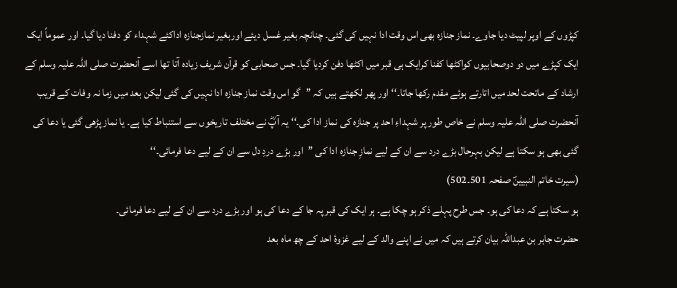کپڑوں کے اوپر لپیٹ دیا جاوے۔ نماز جنازہ بھی اس وقت ادا نہیں کی گئی۔ چنانچہ بغیر غسل دیئے اوربغیر نمازجنازہ اداکئے شہداء کو دفنا دیا گیا۔ اور عموماً ایک ایک کپڑے میں دو دوصحابیوں کواکٹھا کفنا کرایک ہی قبر میں اکٹھا دفن کردیا گیا۔ جس صحابی کو قرآن شریف زیادہ آتا تھا اسے آنحضرت صلی اللہ علیہ وسلم کے ارشاد کے ماتحت لحد میں اتارتے ہوئے مقدم رکھا جاتا۔‘‘ اور پھر لکھتے ہیں کہ ’’گو اس وقت نماز جنازہ ادا نہیں کی گئی لیکن بعد میں زما نہ وفات کے قریب آنحضرت صلی اللہ علیہ وسلم نے خاص طور پر شہداءِ احد پر جنازہ کی نماز ادا کی۔‘‘ یہ آپؓ نے مختلف تاریخوں سے استنباط کیا ہے۔ یا نماز پڑھی گئی یا دعا کی گئی بھی ہو سکتا ہے لیکن بہرحال بڑے درد سے ان کے لیے نمازِ جنازہ ادا کی ’’اور بڑے دردِ دل سے ان کے لیے دعا فرمائی۔‘‘
(سیرت خاتم النبیینؐ صفحہ 501۔502)
ہو سکتا ہے کہ دعا کی ہو۔ جس طرح پہلے ذکر ہو چکا ہے۔ ہر ایک کی قبر پہ جا کے دعا کی ہو اور بڑے درد سے ان کے لیے دعا فرمائی۔
حضرت جابر بن عبداللہ بیان کرتے ہیں کہ میں نے اپنے والد کے لیے غزوۂ احد کے چھ ماہ بعد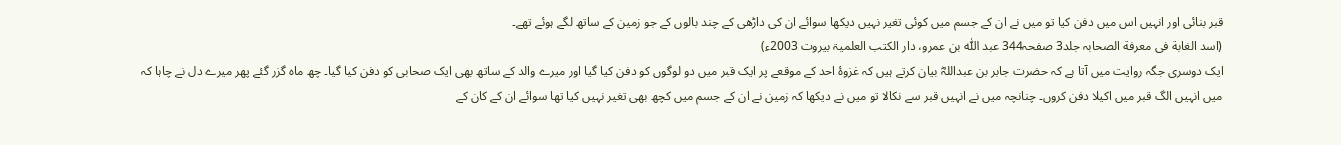قبر بنائی اور انہیں اس میں دفن کیا تو میں نے ان کے جسم میں کوئی تغیر نہیں دیکھا سوائے ان کی داڑھی کے چند بالوں کے جو زمین کے ساتھ لگے ہوئے تھے۔
(اسد الغابة فی معرفة الصحابہ جلد3 صفحہ344 عبد اللّٰہ بن عمرو، دار الکتب العلمیۃ بیروت 2003ء)
ایک دوسری جگہ روایت میں آتا ہے کہ حضرت جابر بن عبداللہؓ بیان کرتے ہیں کہ غزوۂ احد کے موقعے پر ایک قبر میں دو لوگوں کو دفن کیا گیا اور میرے والد کے ساتھ بھی ایک صحابی کو دفن کیا گیا۔ چھ ماہ گزر گئے پھر میرے دل نے چاہا کہ میں انہیں الگ قبر میں اکیلا دفن کروں۔ چنانچہ میں نے انہیں قبر سے نکالا تو میں نے دیکھا کہ زمین نے ان کے جسم میں کچھ بھی تغیر نہیں کیا تھا سوائے ان کے کان کے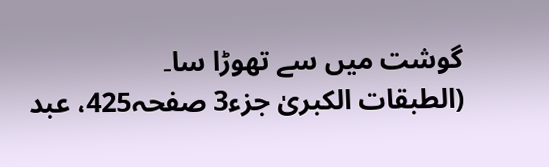گوشت میں سے تھوڑا سا۔
(الطبقات الکبریٰ جزء3 صفحہ425، عبد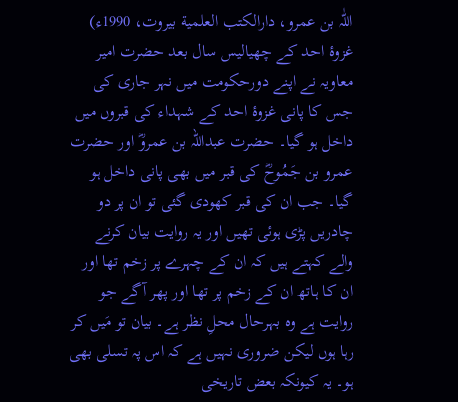اللّٰہ بن عمرو، دارالکتب العلمیة بیروت، 1990ء)
غزوۂ احد کے چھیالیس سال بعد حضرت امیر معاویہ نے اپنے دورحکومت میں نہر جاری کی جس کا پانی غزوۂ احد کے شہداء کی قبروں میں داخل ہو گیا۔ حضرت عبداللہ بن عمروؓ اور حضرت عمرو بن جَمُوحؓ کی قبر میں بھی پانی داخل ہو گیا۔ جب ان کی قبر کھودی گئی تو ان پر دو چادریں پڑی ہوئی تھیں اور یہ روایت بیان کرنے والے کہتے ہیں کہ ان کے چہرے پر زخم تھا اور ان کا ہاتھ ان کے زخم پر تھا اور پھر آگے جو روایت ہے وہ بہرحال محلِ نظر ہے۔ بیان تو مَیں کر رہا ہوں لیکن ضروری نہیں ہے کہ اس پہ تسلی بھی ہو۔ یہ کیونکہ بعض تاریخی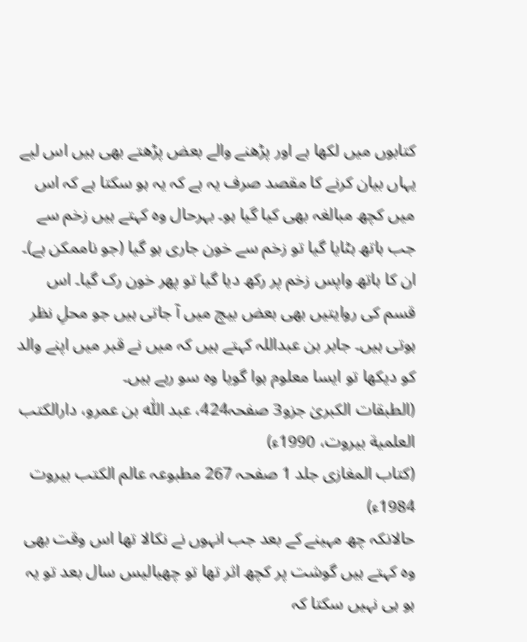کتابوں میں لکھا ہے اور پڑھنے والے بعض پڑھتے بھی ہیں اس لیے یہاں بیان کرنے کا مقصد صرف یہ ہے کہ یہ ہو سکتا ہے کہ اس میں کچھ مبالغہ بھی کیا گیا ہو۔ بہرحال وہ کہتے ہیں زخم سے جب ہاتھ ہٹایا گیا تو زخم سے خون جاری ہو گیا (جو ناممکن ہے)۔ ان کا ہاتھ واپس زخم پر رکھ دیا گیا تو پھر خون رک گیا۔ اس قسم کی روایتیں بھی بعض بیچ میں آ جاتی ہیں جو محلِ نظر ہوتی ہیں۔ جابر بن عبداللہ کہتے ہیں کہ میں نے قبر میں اپنے والد کو دیکھا تو ایسا معلوم ہوا گویا وہ سو رہے ہیں۔
(الطبقات الکبریٰ جزو3 صفحہ424، عبد اللّٰہ بن عمرو، دارالکتب العلمیة بیروت، 1990ء)
(کتاب المغازی جلد 1 صفحہ 267 مطبوعہ عالم الکتب بیروت 1984ء)
حالانکہ چھ مہینے کے بعد جب انہوں نے نکالا تھا اس وقت بھی وہ کہتے ہیں گوشت پر کچھ اثر تھا تو چھیالیس سال بعد تو یہ ہو ہی نہیں سکتا کہ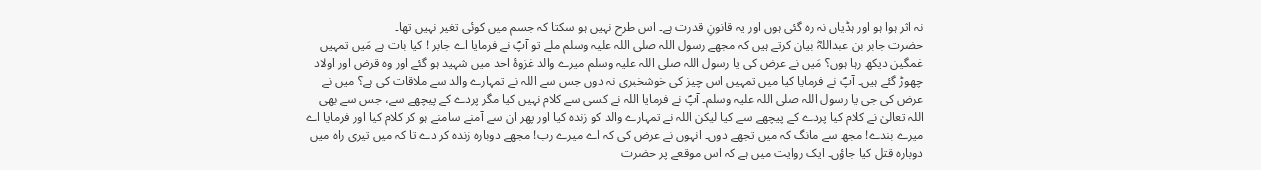نہ اثر ہوا ہو اور ہڈیاں نہ رہ گئی ہوں اور یہ قانونِ قدرت ہے۔ اس طرح نہیں ہو سکتا کہ جسم میں کوئی تغیر نہیں تھا۔
حضرت جابر بن عبداللہؓ بیان کرتے ہیں کہ مجھے رسول اللہ صلی اللہ علیہ وسلم ملے تو آپؐ نے فرمایا اے جابر ! کیا بات ہے مَیں تمہیں غمگین دیکھ رہا ہوں؟ مَیں نے عرض کی یا رسول اللہ صلی اللہ علیہ وسلم میرے والد غزوۂ احد میں شہید ہو گئے اور وہ قرض اور اولاد چھوڑ گئے ہیں۔ آپؐ نے فرمایا کیا میں تمہیں اس چیز کی خوشخبری نہ دوں جس سے اللہ نے تمہارے والد سے ملاقات کی ہے؟ میں نے عرض کی جی یا رسول اللہ صلی اللہ علیہ وسلم۔ آپؐ نے فرمایا اللہ نے کسی سے کلام نہیں کیا مگر پردے کے پیچھے سے، جس سے بھی اللہ تعالیٰ نے کلام کیا پردے کے پیچھے سے کیا لیکن اللہ نے تمہارے والد کو زندہ کیا اور پھر ان سے آمنے سامنے ہو کر کلام کیا اور فرمایا اے میرے بندے! مجھ سے مانگ کہ میں تجھے دوں۔ انہوں نے عرض کی کہ اے میرے رب! مجھے دوبارہ زندہ کر دے تا کہ میں تیری راہ میں دوبارہ قتل کیا جاؤں۔ ایک روایت میں ہے کہ اس موقعے پر حضرت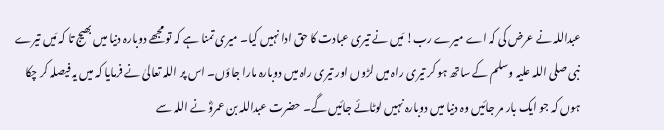عبداللہ نے عرض کی کہ اے میرے رب! مَیں نے تیری عبادت کا حق ادا نہیں کیا۔ میری تمنا ہے کہ تو مجھے دوبارہ دنیا میں بھیج تا کہ مَیں تیرے نبی صلی اللہ علیہ وسلم کے ساتھ ہو کر تیری راہ میں لڑوں اور تیری راہ میں دوبارہ مارا جاؤں۔ اس پر اللہ تعالیٰ نے فرمایا کہ میں یہ فیصلہ کر چکا ہوں کہ جو ایک بار مر جائیں وہ دنیا میں دوبارہ نہیں لوٹائے جائیں گے۔ حضرت عبداللہ بن عمروؓ نے اللہ سے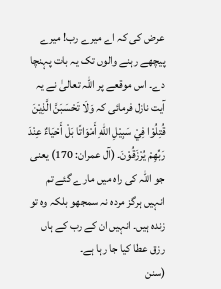عرض کی کہ اے میرے رب! میرے پیچھے رہنے والوں تک یہ بات پہنچا دے۔ اس موقعے پر اللہ تعالیٰ نے یہ آیت نازل فرمائی کہ وَلَا تَحْسَبَنَّ الَّذِيْنَ قُتِلُوْا فِيْ سَبِيْلِ اللّٰهِ أَمْوَاتًا بَلْ أَحْيَاءٌ عِنْدَ رَبِّهِمْ يُرْزَقُوْنَ۔ (آل عمران: 170) یعنی جو اللہ کی راہ میں مارے گئے تم انہیں ہرگز مردہ نہ سمجھو بلکہ وہ تو زندہ ہیں۔ انہیں ان کے رب کے ہاں رزق عطا کیا جا رہا ہے۔
(سنن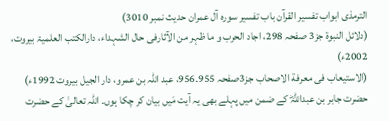الترمذی ابواب تفسیر القرآن باب تفسیر سورہ آل عمران حدیث نمبر 3010)
(دلائل النبوة جز3 صفحہ 298، اجاد الحرب و ما ظہر من الآثارفی حال الشہداء، دارالکتب العلمیۃ بیروت، 2002ء)
(الاستیعاب فی معرفة الاصحاب جز3صفحہ 955۔956، عبد اللہ بن عمرو، دار الجیل بیروت 1992ء)
حضرت جابر بن عبداللہؓ کے ضمن میں پہلے بھی یہ آیت مَیں بیان کر چکا ہوں۔ اللہ تعالیٰ کے حضرت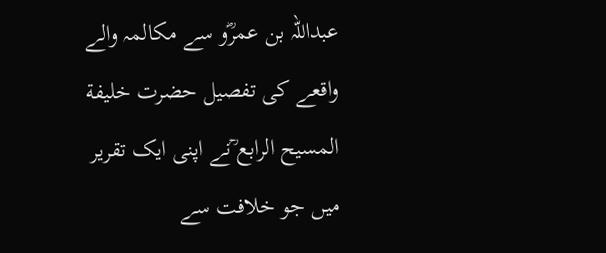عبداللہ بن عمرؓو سے مکالمہ والے واقعے کی تفصیل حضرت خلیفة المسیح الرابع ؒنے اپنی ایک تقریر میں جو خلافت سے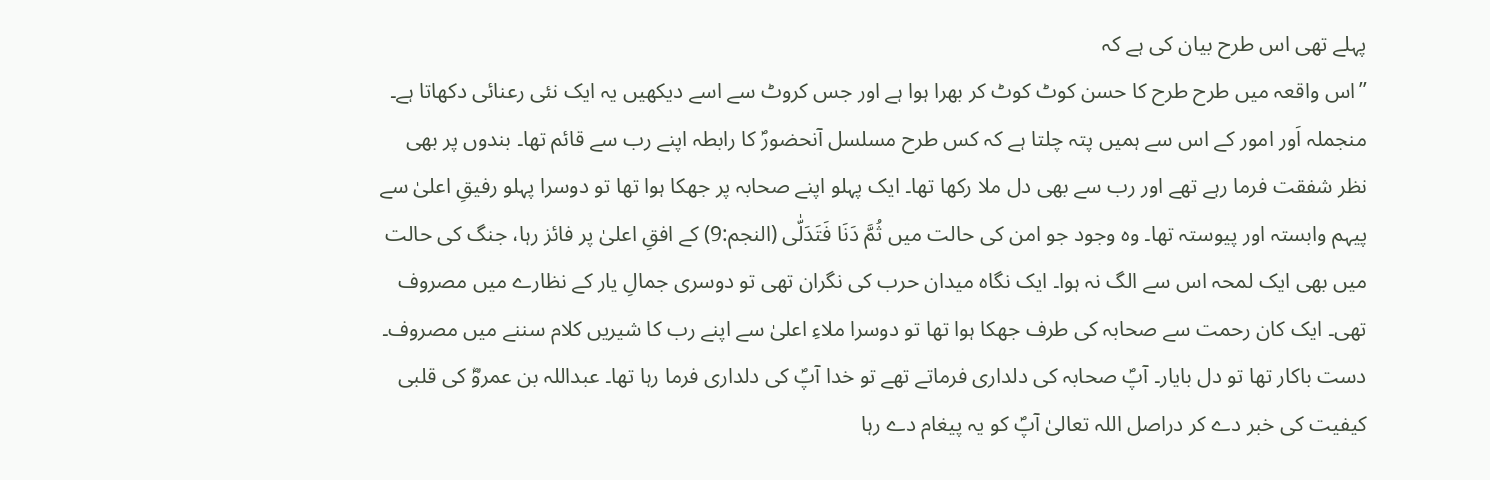پہلے تھی اس طرح بیان کی ہے کہ
’’اس واقعہ میں طرح طرح کا حسن کوٹ کوٹ کر بھرا ہوا ہے اور جس کروٹ سے اسے دیکھیں یہ ایک نئی رعنائی دکھاتا ہے۔ منجملہ اَور امور کے اس سے ہمیں پتہ چلتا ہے کہ کس طرح مسلسل آنحضورؐ کا رابطہ اپنے رب سے قائم تھا۔ بندوں پر بھی نظر شفقت فرما رہے تھے اور رب سے بھی دل ملا رکھا تھا۔ ایک پہلو اپنے صحابہ پر جھکا ہوا تھا تو دوسرا پہلو رفیقِ اعلیٰ سے پیہم وابستہ اور پیوستہ تھا۔ وہ وجود جو امن کی حالت میں ثُمَّ دَنَا فَتَدَلّٰى (النجم:9) کے افقِ اعلیٰ پر فائز رہا، جنگ کی حالت میں بھی ایک لمحہ اس سے الگ نہ ہوا۔ ایک نگاہ میدان حرب کی نگران تھی تو دوسری جمالِ یار کے نظارے میں مصروف تھی۔ ایک کان رحمت سے صحابہ کی طرف جھکا ہوا تھا تو دوسرا ملاءِ اعلیٰ سے اپنے رب کا شیریں کلام سننے میں مصروف۔ دست باکار تھا تو دل بایار۔ آپؐ صحابہ کی دلداری فرماتے تھے تو خدا آپؐ کی دلداری فرما رہا تھا۔ عبداللہ بن عمروؓ کی قلبی کیفیت کی خبر دے کر دراصل اللہ تعالیٰ آپؐ کو یہ پیغام دے رہا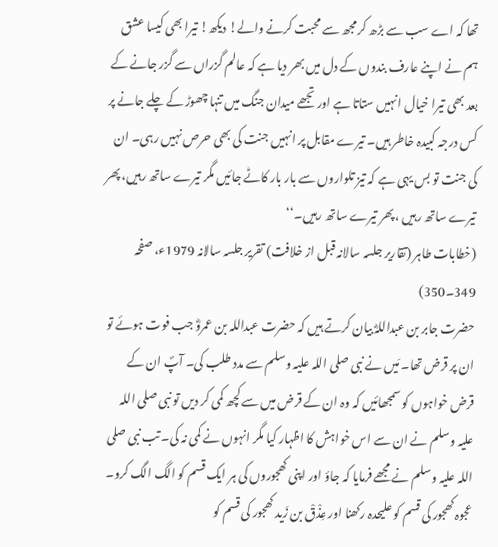تھا کہ اے سب سے بڑھ کر مجھ سے محبت کرنے والے! دیکھ! تیرا بھی کیسا عشق ہم نے اپنے عارف بندوں کے دل میں بھر دیا ہے کہ عالم گزراں سے گزر جانے کے بعد بھی تیرا خیال انہیں ستاتا ہے اور تجھے میدان جنگ میں تنہا چھوڑ کے چلے جانے پر کس درجہ کبیدہ خاطر ہیں۔ تیرے مقابل پر انہیں جنت کی بھی حرص نہیں رہی۔ ان کی جنت تو بس یہی ہے کہ تیز تلواروں سے بار بار کاٹے جائیں مگر تیرے ساتھ رہیں، پھر تیرے ساتھ رہیں ،پھر تیرے ساتھ رہیں۔‘‘
(خطابات طاہر (تقاریر جلسہ سالانہ قبل از خلافت) تقریر جلسہ سالانہ 1979ء، صفحہ 349۔350)
حضرت جابر بن عبداللہؓ بیان کرتے ہیں کہ حضرت عبداللہ بن عمروؓ جب فوت ہوئے تو ان پر قرض تھا۔ مَیں نے نبی صلی اللہ علیہ وسلم سے مدد طلب کی۔ آپؐ ان کے قرض خواہوں کو سمجھائیں کہ وہ ان کے قرض میں سے کچھ کمی کر دیں تو نبی صلی اللہ علیہ وسلم نے ان سے اس خواہش کا اظہار کیا مگر انہوں نے کمی نہ کی۔ تب نبی صلی اللہ علیہ وسلم نے مجھے فرمایا کہ جاؤ اور اپنی کھجوروں کی ہر ایک قسم کو الگ الگ کرو۔ عجوہ کھجور کی قسم کو علیحدہ رکھنا اور عِذْقْ بن زَید کھجور کی قسم کو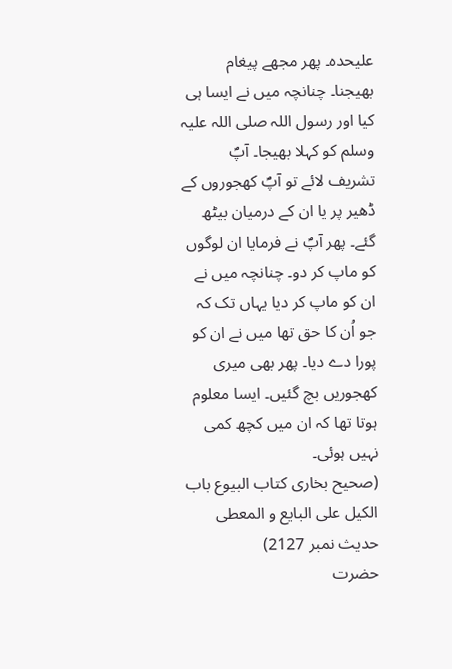علیحدہ۔ پھر مجھے پیغام بھیجنا۔ چنانچہ میں نے ایسا ہی کیا اور رسول اللہ صلی اللہ علیہ وسلم کو کہلا بھیجا۔ آپؐ تشریف لائے تو آپؐ کھجوروں کے ڈھیر پر یا ان کے درمیان بیٹھ گئے۔ پھر آپؐ نے فرمایا ان لوگوں کو ماپ کر دو۔ چنانچہ میں نے ان کو ماپ کر دیا یہاں تک کہ جو اُن کا حق تھا میں نے ان کو پورا دے دیا۔ پھر بھی میری کھجوریں بچ گئیں۔ ایسا معلوم ہوتا تھا کہ ان میں کچھ کمی نہیں ہوئی۔
(صحیح بخاری کتاب البیوع باب الکیل علی البایع و المعطی حدیث نمبر 2127)
حضرت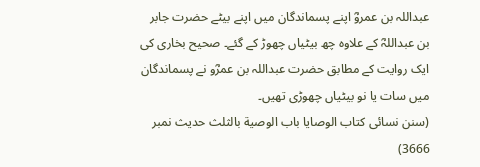عبداللہ بن عمروؓ اپنے پسماندگان میں اپنے بیٹے حضرت جابر بن عبداللہؓ کے علاوہ چھ بیٹیاں چھوڑ کے گئے۔ صحیح بخاری کی ایک روایت کے مطابق حضرت عبداللہ بن عمرؓو نے پسماندگان میں سات یا نو بیٹیاں چھوڑی تھیں۔
(سنن نسائی کتاب الوصایا باب الوصیة بالثلث حدیث نمبر 3666)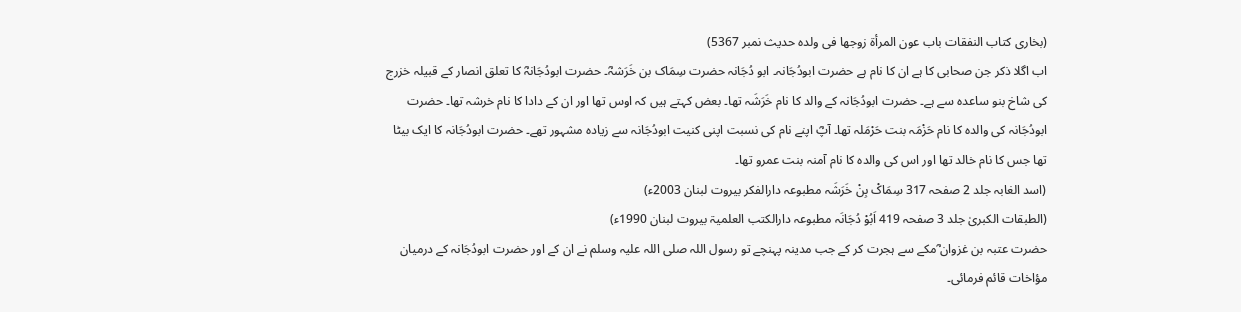(بخاری کتاب النفقات باب عون المرأة زوجھا فی ولدہ حدیث نمبر 5367)
اب اگلا ذکر جن صحابی کا ہے ان کا نام ہے حضرت ابودُجَانہ۔ ابو دُجَانہ حضرت سِمَاک بن خَرَشہؓ۔ حضرت ابودُجَانہؓ کا تعلق انصار کے قبیلہ خزرج کی شاخ بنو ساعدہ سے ہے۔ حضرت ابودُجَانہ کے والد کا نام خَرَشَہ تھا۔ بعض کہتے ہیں کہ اوس تھا اور ان کے دادا کا نام خرشہ تھا۔ حضرت ابودُجَانہ کی والدہ کا نام حَزْمَہ بنت حَرْمَلہ تھا۔ آپؓ اپنے نام کی نسبت اپنی کنیت ابودُجَانہ سے زیادہ مشہور تھے۔ حضرت ابودُجَانہ کا ایک بیٹا تھا جس کا نام خالد تھا اور اس کی والدہ کا نام آمنہ بنت عمرو تھا۔
(اسد الغابہ جلد 2 صفحہ 317 سِمَاکْ بِنْ خَرَشَہ مطبوعہ دارالفکر بیروت لبنان 2003ء)
(الطبقات الکبریٰ جلد 3 صفحہ 419 اَبُوْ دُجَانَہ مطبوعہ دارالکتب العلمیۃ بیروت لبنان 1990ء)
حضرت عتبہ بن غزوان ؓمکے سے ہجرت کر کے جب مدینہ پہنچے تو رسول اللہ صلی اللہ علیہ وسلم نے ان کے اور حضرت ابودُجَانہ کے درمیان مؤاخات قائم فرمائی۔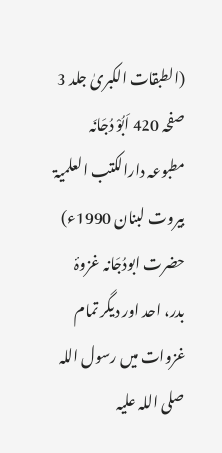(الطبقات الکبریٰ جلد 3 صفحہ 420 اَبُوْ دُجَانَہ مطبوعہ دارالکتب العلمیۃ بیروت لبنان 1990ء)
حضرت ابودُجَانہ غزوۂ بدر، احد اور دیگر تمام غزوات میں رسول اللہ صلی اللہ علیہ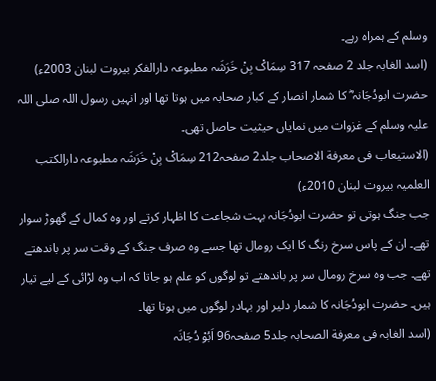وسلم کے ہمراہ رہے۔
(اسد الغابہ جلد 2 صفحہ 317 سِمَاکْ بِنْ خَرَشَہ مطبوعہ دارالفکر بیروت لبنان 2003ء)
حضرت ابودُجَانہ ؓ کا شمار انصار کے کبار صحابہ میں ہوتا تھا اور انہیں رسول اللہ صلی اللہ علیہ وسلم کے غزوات میں نمایاں حیثیت حاصل تھی۔
(الاستیعاب فی معرفة الاصحاب جلد2 صفحہ212 سِمَاکْ بِنْ خَرَشَہ مطبوعہ دارالکتب العلمیہ بیروت لبنان 2010ء)
جب جنگ ہوتی تو حضرت ابودُجَانہ بہت شجاعت کا اظہار کرتے اور وہ کمال کے گھوڑ سوار تھے۔ ان کے پاس سرخ رنگ کا ایک رومال تھا جسے وہ صرف جنگ کے وقت سر پر باندھتے تھے۔ جب وہ سرخ رومال سر پر باندھتے تو لوگوں کو علم ہو جاتا کہ اب وہ لڑائی کے لیے تیار ہیں۔ حضرت ابودُجَانہ کا شمار دلیر اور بہادر لوگوں میں ہوتا تھا۔
(اسد الغابہ فی معرفة الصحابہ جلد5 صفحہ96 اَبُوْ دُجَانَہ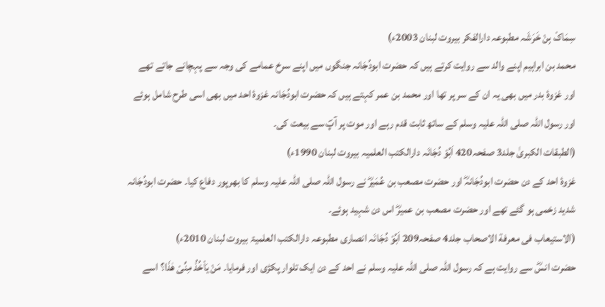سِمَاکْ بِنْ خَرَشَہ مطبوعہ دارالفکر بیروت لبنان 2003ء)
محمد بن ابراہیم اپنے والد سے روایت کرتے ہیں کہ حضرت ابودُجَانہ جنگوں میں اپنے سرخ عمامے کی وجہ سے پہچانے جاتے تھے اور غزوۂ بدر میں بھی یہ ان کے سر پر تھا اور محمد بن عمر کہتے ہیں کہ حضرت ابودُجَانہ غزوۂ احد میں بھی اسی طرح شامل ہوئے اور رسول اللہ صلی اللہ علیہ وسلم کے ساتھ ثابت قدم رہے اور موت پر آپؐ سے بیعت کی۔
(الطبقات الکبریٰ جلد3 صفحہ420 اَبُوْ دُجَانَہ دارالکتب العلمیہ بیروت لبنان 1990ء)
غزوۂ احد کے دن حضرت ابودُجَانہؓ اور حضرت مصعب بن عُمَیرؓ نے رسول اللہ صلی اللہ علیہ وسلم کا بھرپور دفاع کیا۔ حضرت ابودُجَانہ شدید زخمی ہو گئے تھے اور حضرت مصعب بن عمیرؓ اس دن شہید ہوئے۔
(الاستیعاب فی معرفة الاصحاب جلد4 صفحہ209 اَبُوْ دُجَانَہ انصاری مطبوعہ دارالکتب العلمیۃ بیروت لبنان 2010ء)
حضرت انسؓ سے روایت ہے کہ رسول اللہ صلی اللہ علیہ وسلم نے احد کے دن ایک تلوار پکڑی اور فرمایا۔ مَنْ یَاْخُذُ مِنِّیْ ھٰذَا؟ اسے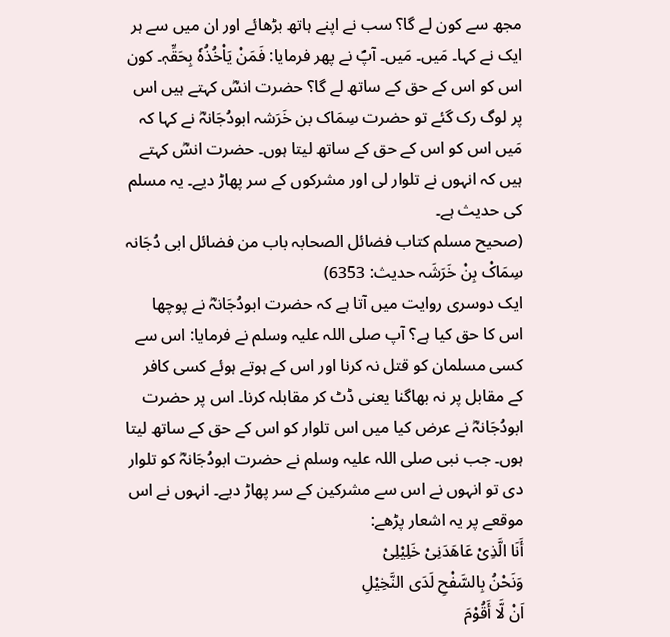مجھ سے کون لے گا؟ سب نے اپنے ہاتھ بڑھائے اور ان میں سے ہر ایک نے کہا۔ مَیں۔ مَیں۔ آپؐ نے پھر فرمایا: فَمَنْ یَاْخُذُہٗ بِحَقِّہٖ۔ کون اس کو اس کے حق کے ساتھ لے گا؟ حضرت انسؓ کہتے ہیں اس پر لوگ رک گئے تو حضرت سِمَاک بن خَرَشہ ابودُجَانہؓ نے کہا کہ مَیں اس کو اس کے حق کے ساتھ لیتا ہوں۔ حضرت انسؓ کہتے ہیں کہ انہوں نے تلوار لی اور مشرکوں کے سر پھاڑ دیے۔ یہ مسلم کی حدیث ہے۔
(صحیح مسلم کتاب فضائل الصحابہ باب من فضائل ابی دُجَانہ سِمَاکْ بِنْ خَرَشَہ حدیث: 6353)
ایک دوسری روایت میں آتا ہے کہ حضرت ابودُجَانہؓ نے پوچھا اس کا حق کیا ہے؟ آپ صلی اللہ علیہ وسلم نے فرمایا: اس سے کسی مسلمان کو قتل نہ کرنا اور اس کے ہوتے ہوئے کسی کافر کے مقابل پر نہ بھاگنا یعنی ڈٹ کر مقابلہ کرنا۔ اس پر حضرت ابودُجَانہؓ نے عرض کیا میں اس تلوار کو اس کے حق کے ساتھ لیتا ہوں۔ جب نبی صلی اللہ علیہ وسلم نے حضرت ابودُجَانہؓ کو تلوار دی تو انہوں نے اس سے مشرکین کے سر پھاڑ دیے۔ انہوں نے اس موقعے پر یہ اشعار پڑھے:
أَنَا الَّذِیْ عَاھَدَنِیْ خَلِیْلِیْ
وَنَحْنُ بِالسَّفْحِ لَدَی النَّخِیْلِ
اَنْ لَّا أَقُوْمَ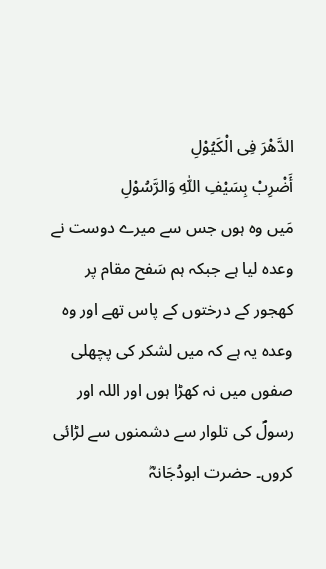الدَّھْرَ فِی الْکَیُوْلِ
أَضْرِبْ بِسَیْفِ اللّٰہِ وَالرَّسُوْلِ
مَیں وہ ہوں جس سے میرے دوست نے وعدہ لیا ہے جبکہ ہم سَفح مقام پر کھجور کے درختوں کے پاس تھے اور وہ وعدہ یہ ہے کہ میں لشکر کی پچھلی صفوں میں نہ کھڑا ہوں اور اللہ اور رسولؐ کی تلوار سے دشمنوں سے لڑائی کروں۔ حضرت ابودُجَانہؓ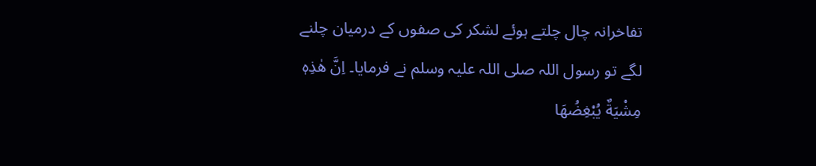تفاخرانہ چال چلتے ہوئے لشکر کی صفوں کے درمیان چلنے لگے تو رسول اللہ صلی اللہ علیہ وسلم نے فرمایا۔ اِنَّ ھٰذِہٖ مِشْیَةٌ یُبْغِضُھَا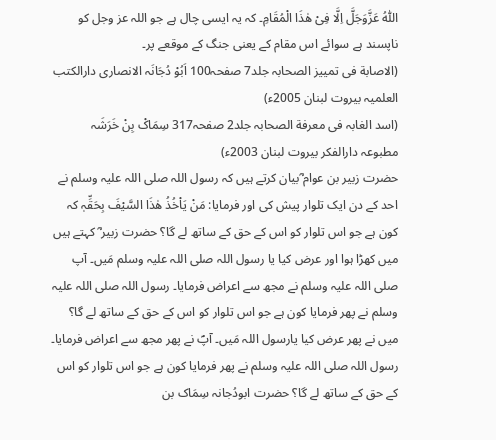اللّٰہُ عَزَّوَجَلَّ اِلَّا فِیْ ھٰذَا الْمُقَامِ۔ کہ یہ ایسی چال ہے جو اللہ عز وجل کو ناپسند ہے سوائے اس مقام کے یعنی جنگ کے موقعے پر۔
(الاصابة فی تمییز الصحابہ جلد7 صفحہ100 اَبُوْ دُجَانَہ الانصاری دارالکتب العلمیہ بیروت لبنان 2005ء)
(اسد الغابہ فی معرفة الصحابہ جلد2 صفحہ317 سِمَاکْ بِنْ خَرَشَہ مطبوعہ دارالفکر بیروت لبنان 2003ء)
حضرت زبیر بن عوام ؓبیان کرتے ہیں کہ رسول اللہ صلی اللہ علیہ وسلم نے احد کے دن ایک تلوار پیش کی اور فرمایا: مَنْ یَاْخُذُ ھٰذَا السَّیْفَ بِحَقِّہٖ کہ کون ہے جو اس تلوار کو اس کے حق کے ساتھ لے گا؟ حضرت زبیر ؓ کہتے ہیں میں کھڑا ہوا اور عرض کیا یا رسول اللہ صلی اللہ علیہ وسلم مَیں۔ آپ صلی اللہ علیہ وسلم نے مجھ سے اعراض فرمایا۔ رسول اللہ صلی اللہ علیہ وسلم نے پھر فرمایا کون ہے جو اس تلوار کو اس کے حق کے ساتھ لے گا؟ میں نے پھر عرض کیا یارسول اللہ مَیں۔ آپؐ نے پھر مجھ سے اعراض فرمایا۔ رسول اللہ صلی اللہ علیہ وسلم نے پھر فرمایا کون ہے جو اس تلوار کو اس کے حق کے ساتھ لے گا؟ حضرت ابودُجانہ سِمَاک بن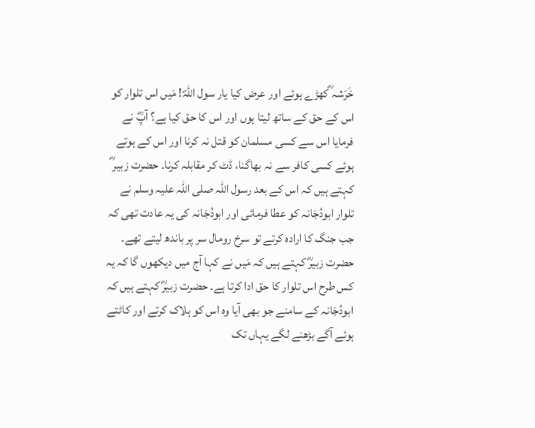خَرَشہ ؓکھڑے ہوئے اور عرض کیا یار سول اللہؐ! مَیں اس تلوار کو اس کے حق کے ساتھ لیتا ہوں اور اس کا حق کیا ہے؟ آپؓ نے فرمایا اس سے کسی مسلمان کو قتل نہ کرنا اور اس کے ہوتے ہوئے کسی کافر سے نہ بھاگنا، ڈٹ کر مقابلہ کرنا۔ حضرت زبیر ؓ کہتے ہیں کہ اس کے بعد رسول اللہ صلی اللہ علیہ وسلم نے تلوار ابودُجَانہ کو عطا فرمائی اور ابودُجَانہ کی یہ عادت تھی کہ جب جنگ کا ارادہ کرتے تو سرخ رومال سر پر باندھ لیتے تھے۔ حضرت زبیرؓ کہتے ہیں کہ مَیں نے کہا آج میں دیکھوں گا کہ یہ کس طرح اس تلوار کا حق ادا کرتا ہے۔ حضرت زبیرؓ کہتے ہیں کہ ابودُجَانہ کے سامنے جو بھی آیا وہ اس کو ہلاک کرتے اور کاٹتے ہوئے آگے بڑھنے لگے یہاں تک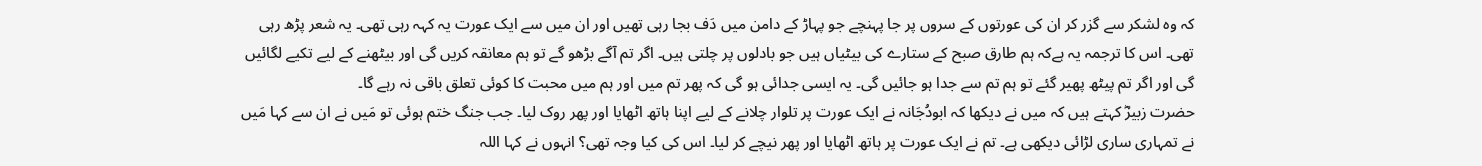کہ وہ لشکر سے گزر کر ان کی عورتوں کے سروں پر جا پہنچے جو پہاڑ کے دامن میں دَف بجا رہی تھیں اور ان میں سے ایک عورت یہ کہہ رہی تھی۔ یہ شعر پڑھ رہی تھی۔ اس کا ترجمہ یہ ہےکہ ہم طارق صبح کے ستارے کی بیٹیاں ہیں جو بادلوں پر چلتی ہیں۔ اگر تم آگے بڑھو گے تو ہم معانقہ کریں گی اور بیٹھنے کے لیے تکیے لگائیں گی اور اگر تم پیٹھ پھیر گئے تو ہم تم سے جدا ہو جائیں گی۔ یہ ایسی جدائی ہو گی کہ پھر تم میں اور ہم میں محبت کا کوئی تعلق باقی نہ رہے گا۔
حضرت زبیرؓ کہتے ہیں کہ میں نے دیکھا کہ ابودُجَانہ نے ایک عورت پر تلوار چلانے کے لیے اپنا ہاتھ اٹھایا اور پھر روک لیا۔ جب جنگ ختم ہوئی تو مَیں نے ان سے کہا مَیں نے تمہاری ساری لڑائی دیکھی ہے۔ تم نے ایک عورت پر ہاتھ اٹھایا اور پھر نیچے کر لیا۔ اس کی کیا وجہ تھی؟ انہوں نے کہا اللہ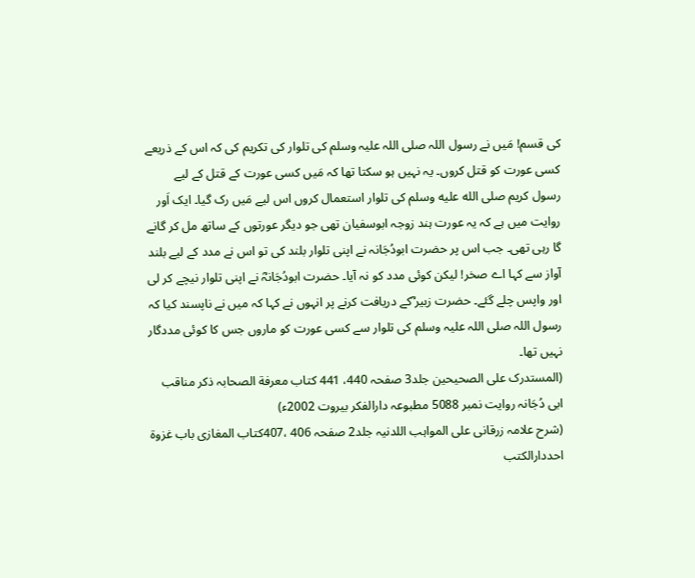کی قسم! مَیں نے رسول اللہ صلی اللہ علیہ وسلم کی تلوار کی تکریم کی کہ اس کے ذریعے کسی عورت کو قتل کروں۔ یہ نہیں ہو سکتا تھا کہ مَیں کسی عورت کے قتل کے لیے رسول کریم صلى الله عليه وسلم کی تلوار استعمال کروں اس لیے مَیں رک گیا۔ ایک اَور روایت میں ہے کہ یہ عورت ہند زوجہ ابوسفیان تھی جو دیگر عورتوں کے ساتھ مل کر گانے گا رہی تھی۔ جب اس پر حضرت ابودُجَانہ نے اپنی تلوار بلند کی تو اس نے مدد کے لیے بلند آواز سے کہا اے صخر! لیکن کوئی مدد کو نہ آیا۔ حضرت ابودُجَانہؓ نے اپنی تلوار نیچے کر لی اور واپس چلے گئے۔ حضرت زبیر ؓکے دریافت کرنے پر انہوں نے کہا کہ میں نے ناپسند کیا کہ رسول اللہ صلی اللہ علیہ وسلم کی تلوار سے کسی عورت کو ماروں جس کا کوئی مددگار نہیں تھا۔
(المستدرک علی الصحیحین جلد3 صفحہ 440، 441 کتاب معرفة الصحابہ ذکر مناقب ابی دُجَانہ روایت نمبر 5088 مطبوعہ دارالفکر بیروت 2002ء)
(شرح علامہ زرقانی علی المواہب اللدنیہ جلد2 صفحہ 406 ،407کتاب المغازی باب غزوة احددارالکتب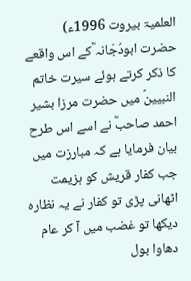العلمیۃ بیروت 1996ء)
حضرت ابودُجَانہ ؓکے اس واقعے کا ذکر کرتے ہوئے سیرت خاتم النبیینؐ میں حضرت مرزا بشیر احمد صاحبؓ نے اسے اس طرح بیان فرمایا ہے کہ مبارزت میں جب کفار قریش کو ہزیمت اٹھانی پڑی تو کفار نے یہ نظارہ دیکھا تو غضب میں آ کر عام دھاوا بول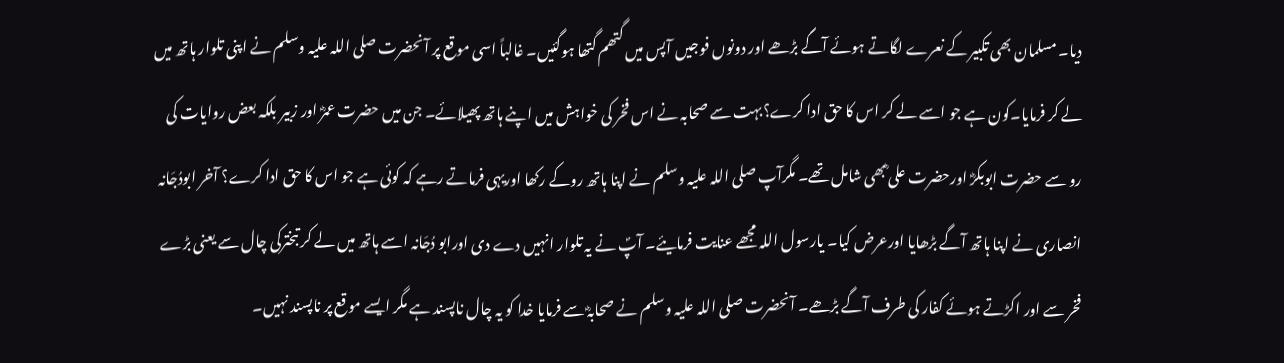دیا۔ مسلمان بھی تکبیر کے نعرے لگاتے ہوئے آگے بڑھے اور دونوں فوجیں آپس میں گتھم گتھا ہوگئیں۔ غالباً اسی موقع پر آنحضرت صلی اللہ علیہ وسلم نے اپنی تلوار ہاتھ میں لے کر فرمایا۔کون ہے جو اسے لے کر اس کا حق ادا کرے؟بہت سے صحابہ نے اس فخر کی خواہش میں اپنے ہاتھ پھیلائے۔ جن میں حضرت عمرؓ اور زبیر بلکہ بعض روایات کی رو سے حضرت ابوبکرؓ اورحضرت علی ؓبھی شامل تھے۔ مگرآپ صلی اللہ علیہ وسلم نے اپنا ہاتھ روکے رکھا اوریہی فرماتے رہے کہ کوئی ہے جو اس کا حق ادا کرے؟ آخر ابودُجَانہ انصاری نے اپنا ہاتھ آگے بڑھایا اورعرض کیا۔ یارسول اللہ مجھے عنایت فرمایئے۔ آپؐ نے یہ تلوار انہیں دے دی اورابو دُجَانہ اسے ہاتھ میں لے کر تبخترکی چال سے یعنی بڑے فخر سے اور اکڑتے ہوئے کفار کی طرف آگے بڑھے۔ آنحضرت صلی اللہ علیہ وسلم نے صحابہؓ سے فرمایا خدا کو یہ چال ناپسند ہے مگر ایسے موقع پر ناپسند نہیں۔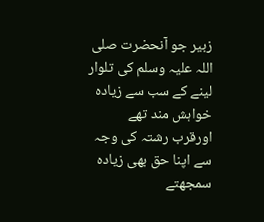زبیر جو آنحضرت صلی اللہ علیہ وسلم کی تلوار لینے کے سب سے زیادہ خواہش مند تھے اورقرب رشتہ کی وجہ سے اپنا حق بھی زیادہ سمجھتے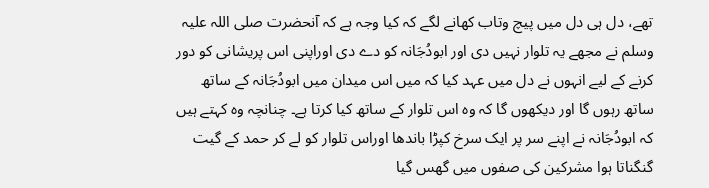تھے، دل ہی دل میں پیچ وتاب کھانے لگے کہ کیا وجہ ہے کہ آنحضرت صلی اللہ علیہ وسلم نے مجھے یہ تلوار نہیں دی اور ابودُجَانہ کو دے دی اوراپنی اس پریشانی کو دور کرنے کے لیے انہوں نے دل میں عہد کیا کہ میں اس میدان میں ابودُجَانہ کے ساتھ ساتھ رہوں گا اور دیکھوں گا کہ وہ اس تلوار کے ساتھ کیا کرتا ہے۔ چنانچہ وہ کہتے ہیں کہ ابودُجَانہ نے اپنے سر پر ایک سرخ کپڑا باندھا اوراس تلوار کو لے کر حمد کے گیت گنگناتا ہوا مشرکین کی صفوں میں گھس گیا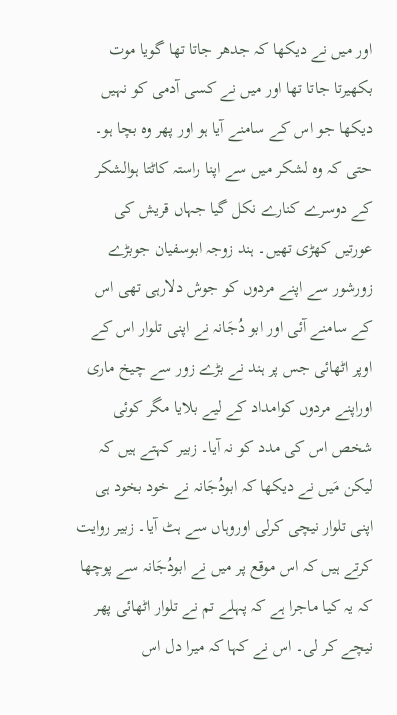اور میں نے دیکھا کہ جدھر جاتا تھا گویا موت بکھیرتا جاتا تھا اور میں نے کسی آدمی کو نہیں دیکھا جو اس کے سامنے آیا ہو اور پھر وہ بچا ہو۔ حتی کہ وہ لشکر میں سے اپنا راستہ کاٹتا ہوالشکر کے دوسرے کنارے نکل گیا جہاں قریش کی عورتیں کھڑی تھیں۔ ہند زوجہ ابوسفیان جوبڑے زورشور سے اپنے مردوں کو جوش دلارہی تھی اس کے سامنے آئی اور ابو دُجَانہ نے اپنی تلوار اس کے اوپر اٹھائی جس پر ہند نے بڑے زور سے چیخ ماری اوراپنے مردوں کوامداد کے لیے بلایا مگر کوئی شخص اس کی مدد کو نہ آیا۔ زبیر کہتے ہیں کہ لیکن مَیں نے دیکھا کہ ابودُجَانہ نے خود بخود ہی اپنی تلوار نیچی کرلی اوروہاں سے ہٹ آیا۔ زبیر روایت کرتے ہیں کہ اس موقع پر میں نے ابودُجَانہ سے پوچھا کہ یہ کیا ماجرا ہے کہ پہلے تم نے تلوار اٹھائی پھر نیچے کر لی۔ اس نے کہا کہ میرا دل اس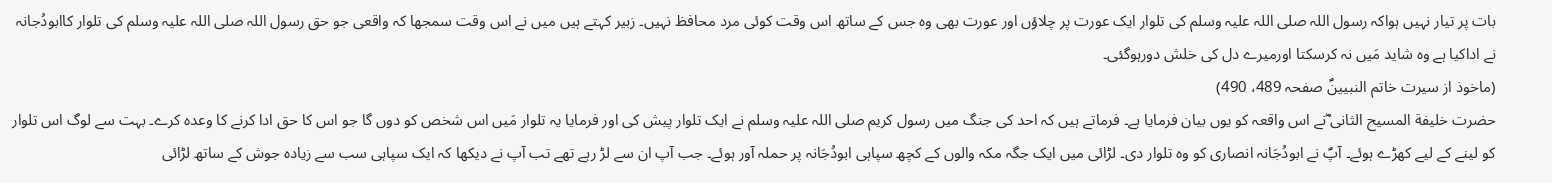بات پر تیار نہیں ہواکہ رسول اللہ صلی اللہ علیہ وسلم کی تلوار ایک عورت پر چلاؤں اور عورت بھی وہ جس کے ساتھ اس وقت کوئی مرد محافظ نہیں۔ زبیر کہتے ہیں میں نے اس وقت سمجھا کہ واقعی جو حق رسول اللہ صلی اللہ علیہ وسلم کی تلوار کاابودُجانہ نے اداکیا ہے وہ شاید مَیں نہ کرسکتا اورمیرے دل کی خلش دورہوگئی۔
(ماخوذ از سیرت خاتم النبیینؐ صفحہ 489، 490)
حضرت خلیفة المسیح الثانی ؓنے اس واقعہ کو یوں بیان فرمایا ہے۔ فرماتے ہیں کہ احد کی جنگ میں رسول کریم صلی اللہ علیہ وسلم نے ایک تلوار پیش کی اور فرمایا یہ تلوار مَیں اس شخص کو دوں گا جو اس کا حق ادا کرنے کا وعدہ کرے۔ بہت سے لوگ اس تلوار کو لینے کے لیے کھڑے ہوئے۔ آپؐ نے ابودُجَانہ انصاری کو وہ تلوار دی۔ لڑائی میں ایک جگہ مکہ والوں کے کچھ سپاہی ابودُجَانہ پر حملہ آور ہوئے۔ جب آپ ان سے لڑ رہے تھے تب آپ نے دیکھا کہ ایک سپاہی سب سے زیادہ جوش کے ساتھ لڑائی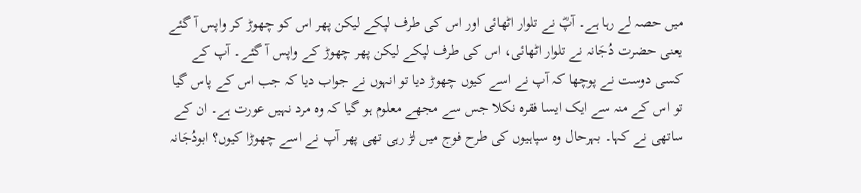میں حصہ لے رہا ہے۔ آپؓ نے تلوار اٹھائی اور اس کی طرف لپکے لیکن پھر اس کو چھوڑ کر واپس آ گئے یعنی حضرت دُجَانہ نے تلوار اٹھائی، اس کی طرف لپکے لیکن پھر چھوڑ کے واپس آ گئے۔ آپ کے کسی دوست نے پوچھا کہ آپ نے اسے کیوں چھوڑ دیا تو انہوں نے جواب دیا کہ جب اس کے پاس گیا تو اس کے منہ سے ایک ایسا فقرہ نکلا جس سے مجھے معلوم ہو گیا کہ وہ مرد نہیں عورت ہے۔ ان کے ساتھی نے کہا۔ بہرحال وہ سپاہیوں کی طرح فوج میں لڑ رہی تھی پھر آپ نے اسے چھوڑا کیوں؟ ابودُجَانہ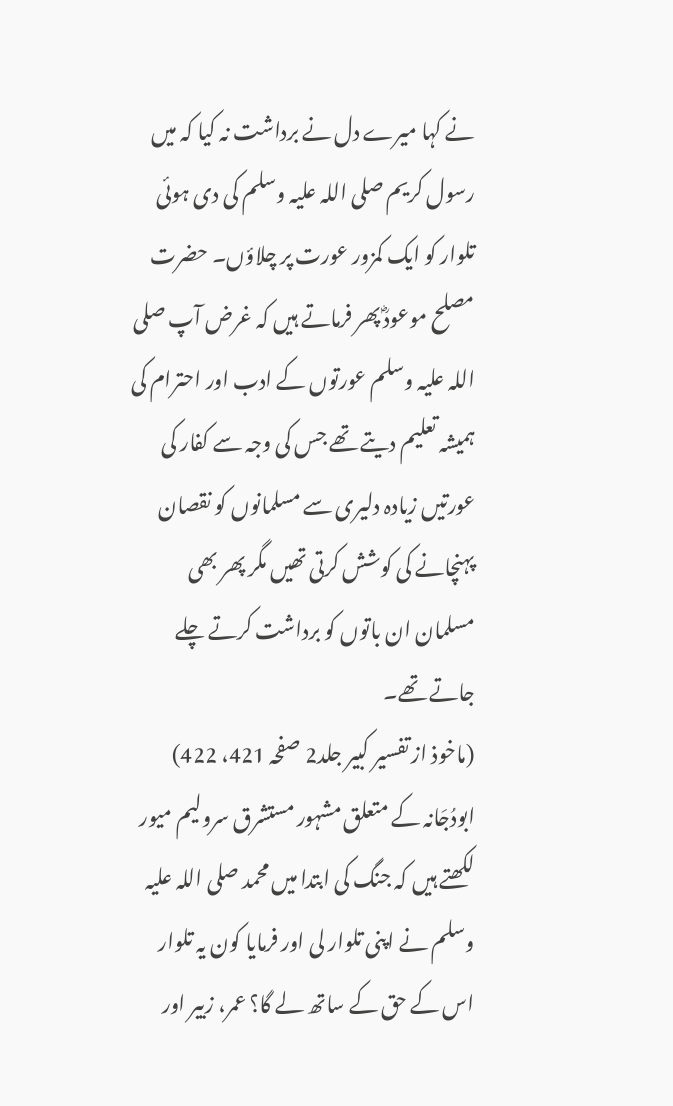نے کہا میرے دل نے برداشت نہ کیا کہ میں رسول کریم صلی اللہ علیہ وسلم کی دی ہوئی تلوار کو ایک کمزور عورت پر چلاؤں۔ حضرت مصلح موعودؓ پھر فرماتے ہیں کہ غرض آپ صلی اللہ علیہ وسلم عورتوں کے ادب اور احترام کی ہمیشہ تعلیم دیتے تھے جس کی وجہ سے کفار کی عورتیں زیادہ دلیری سے مسلمانوں کو نقصان پہنچانے کی کوشش کرتی تھیں مگر پھر بھی مسلمان ان باتوں کو برداشت کرتے چلے جاتے تھے۔
(ماخوذ از تفسیر کبیر جلد2 صفحہ 421، 422)
ابودُجَانہ کے متعلق مشہور مستشرق سرولیم میور لکھتے ہیں کہ جنگ کی ابتدا میں محمد صلی اللہ علیہ وسلم نے اپنی تلوار لی اور فرمایا کون یہ تلوار اس کے حق کے ساتھ لے گا؟ عمر، زبیر اور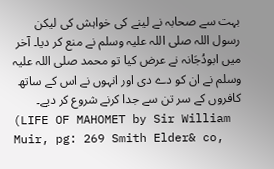بہت سے صحابہ نے لینے کی خواہش کی لیکن رسول اللہ صلی اللہ علیہ وسلم نے منع کر دیا۔ آخر میں ابودُجَانہ نے عرض کیا تو محمد صلی اللہ علیہ وسلم نے ان کو دے دی اور انہوں نے اس کے ساتھ کافروں کے سر تن سے جدا کرنے شروع کر دیے۔
(LIFE OF MAHOMET by Sir William Muir, pg: 269 Smith Elder& co,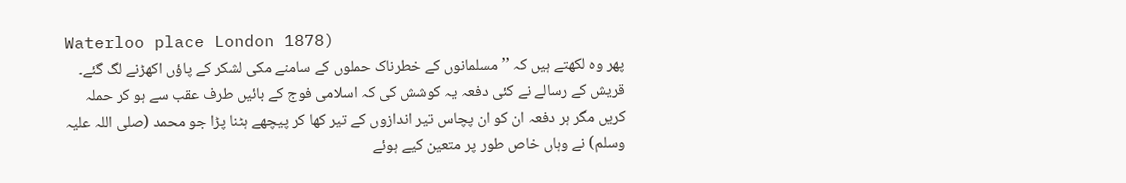Waterloo place London 1878)
پھر وہ لکھتے ہیں کہ ’’مسلمانوں کے خطرناک حملوں کے سامنے مکی لشکر کے پاؤں اکھڑنے لگ گئے۔ قریش کے رسالے نے کئی دفعہ یہ کوشش کی کہ اسلامی فوج کے بائیں طرف عقب سے ہو کر حملہ کریں مگر ہر دفعہ ان کو ان پچاس تیر اندازوں کے تیر کھا کر پیچھے ہٹنا پڑا جو محمد (صلی اللہ علیہ وسلم) نے وہاں خاص طور پر متعین کیے ہوئے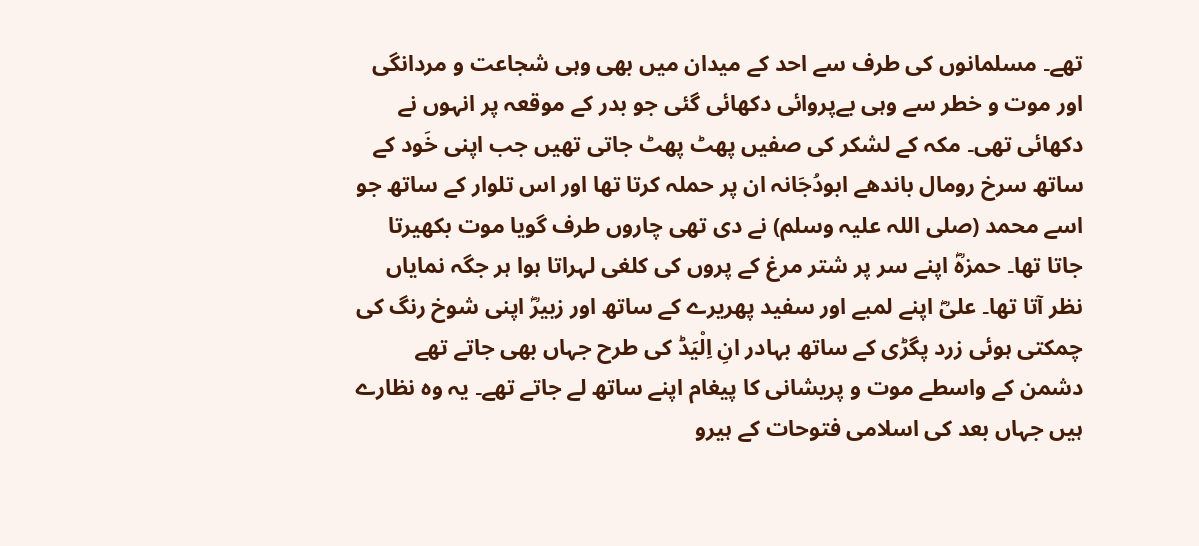تھے۔ مسلمانوں کی طرف سے احد کے میدان میں بھی وہی شجاعت و مردانگی اور موت و خطر سے وہی بےپروائی دکھائی گئی جو بدر کے موقعہ پر انہوں نے دکھائی تھی۔ مکہ کے لشکر کی صفیں پھٹ پھٹ جاتی تھیں جب اپنی خَود کے ساتھ سرخ رومال باندھے ابودُجَانہ ان پر حملہ کرتا تھا اور اس تلوار کے ساتھ جو اسے محمد (صلی اللہ علیہ وسلم) نے دی تھی چاروں طرف گویا موت بکھیرتا جاتا تھا۔ حمزہؓ اپنے سر پر شتر مرغ کے پروں کی کلغی لہراتا ہوا ہر جگہ نمایاں نظر آتا تھا۔ علیؓ اپنے لمبے اور سفید پھریرے کے ساتھ اور زبیرؓ اپنی شوخ رنگ کی چمکتی ہوئی زرد پگڑی کے ساتھ بہادر انِ اِلْیَڈ کی طرح جہاں بھی جاتے تھے دشمن کے واسطے موت و پریشانی کا پیغام اپنے ساتھ لے جاتے تھے۔ یہ وہ نظارے ہیں جہاں بعد کی اسلامی فتوحات کے ہیرو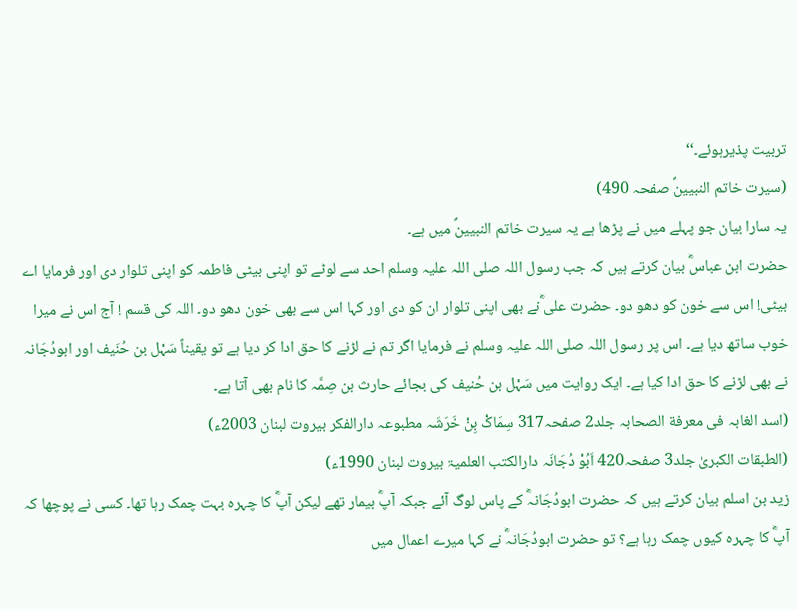تربیت پذیرہوئے۔‘‘
(سیرت خاتم النبیینؐ صفحہ 490)
یہ سارا بیان جو پہلے میں نے پڑھا ہے یہ سیرت خاتم النبیینؐ میں ہے۔
حضرت ابن عباسؓ بیان کرتے ہیں کہ جب رسول اللہ صلی اللہ علیہ وسلم احد سے لوٹے تو اپنی بیٹی فاطمہ کو اپنی تلوار دی اور فرمایا اے بیٹی! اس سے خون کو دھو دو۔ حضرت علی ؓنے بھی اپنی تلوار ان کو دی اور کہا اس سے بھی خون دھو دو۔ اللہ کی قسم ! آج اس نے میرا خوب ساتھ دیا ہے۔ اس پر رسول اللہ صلی اللہ علیہ وسلم نے فرمایا اگر تم نے لڑنے کا حق ادا کر دیا ہے تو یقیناً سَہْل بن حُنَیف اور ابودُجَانہ نے بھی لڑنے کا حق ادا کیا ہے۔ ایک روایت میں سَہْل بن حُنیف کی بجائے حارث بن صِمَّہ کا نام بھی آتا ہے۔
(اسد الغابہ فی معرفة الصحابہ جلد2 صفحہ317 سِمَاکْ بِنْ خَرَشَہ مطبوعہ دارالفکر بیروت لبنان 2003ء)
(الطبقات الکبریٰ جلد3 صفحہ420 اَبُوْ دُجَانَہ دارالکتب العلمیۃ بیروت لبنان 1990ء)
زید بن اسلم بیان کرتے ہیں کہ حضرت ابودُجَانہؓ کے پاس لوگ آئے جبکہ آپؓ بیمار تھے لیکن آپؓ کا چہرہ بہت چمک رہا تھا۔ کسی نے پوچھا کہ آپؓ کا چہرہ کیوں چمک رہا ہے؟ تو حضرت ابودُجَانہؓ نے کہا میرے اعمال میں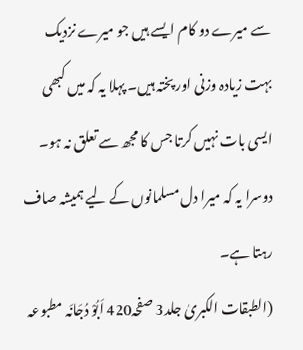سے میرے دو کام ایسے ہیں جو میرے نزدیک بہت زیادہ وزنی اور پختہ ہیں۔ پہلا یہ کہ میں کبھی ایسی بات نہیں کرتا جس کا مجھ سے تعلق نہ ہو۔ دوسرا یہ کہ میرا دل مسلمانوں کے لیے ہمیشہ صاف رہتا ہے۔
(الطبقات الکبریٰ جلد3 صفحہ420 اَبُوْ دُجَانَہ مطبوعہ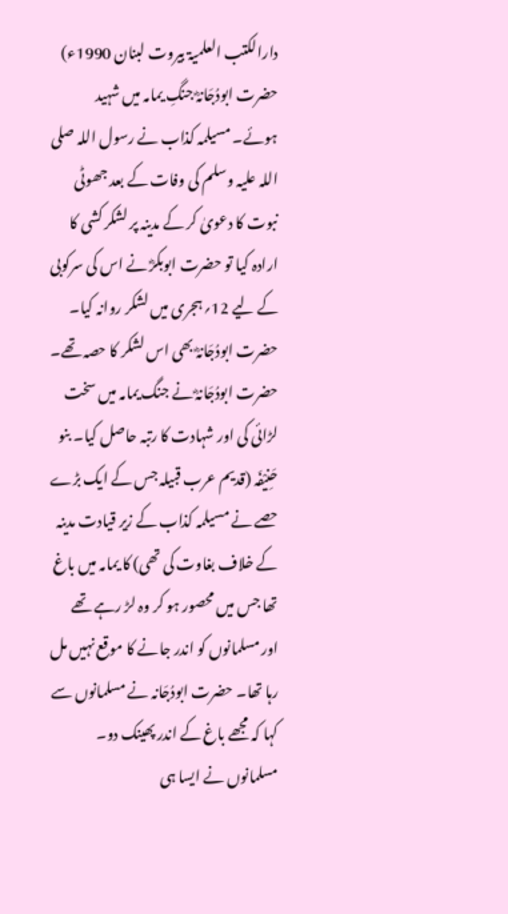دارالکتب العلمیۃ بیروت لبنان 1990ء)
حضرت ابودُجَانہؓ جنگِ یمامہ میں شہید ہوئے۔ مسیلمہ کذاب نے رسول اللہ صلی اللہ علیہ وسلم کی وفات کے بعد جھوٹی نبوت کا دعویٰ کر کے مدینہ پر لشکر کشی کا ارادہ کیا تو حضرت ابوبکرؓ نے اس کی سرکوبی کے لیے 12؍ہجری میں لشکر روانہ کیا۔ حضرت ابودُجَانہؓ بھی اس لشکر کا حصہ تھے۔ حضرت ابودُجَانہؓ نے جنگ یمامہ میں سخت لڑائی کی اور شہادت کا رتبہ حاصل کیا۔ بنو حَنِیْفَہ (قدیم عرب قبیلہ جس کے ایک بڑے حصے نے مسیلمہ کذاب کے زیر قیادت مدینہ کے خلاف بغاوت کی تھی) کا یمامہ میں باغ تھا جس میں محصور ہو کر وہ لڑ رہے تھے اور مسلمانوں کو اندر جانے کا موقع نہیں مل رہا تھا۔ حضرت ابودُجَانہ نے مسلمانوں سے کہا کہ مجھے باغ کے اندر پھینک دو۔ مسلمانوں نے ایسا ہی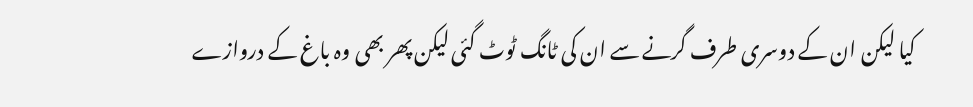کیا لیکن ان کے دوسری طرف گرنے سے ان کی ٹانگ ٹوٹ گئی لیکن پھر بھی وہ باغ کے دروازے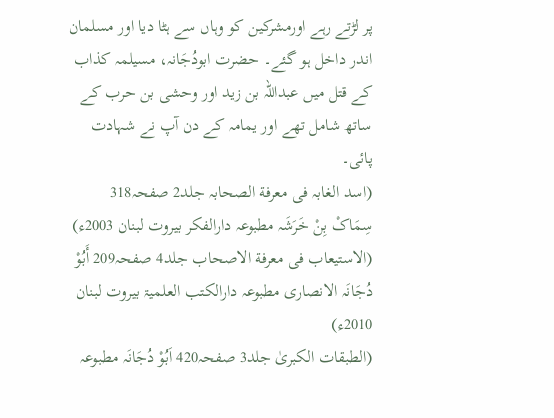پر لڑتے رہے اورمشرکین کو وہاں سے ہٹا دیا اور مسلمان اندر داخل ہو گئے۔ حضرت ابودُجَانہ، مسیلمہ کذاب کے قتل میں عبداللہ بن زید اور وحشی بن حرب کے ساتھ شامل تھے اور یمامہ کے دن آپ نے شہادت پائی۔
(اسد الغابہ فی معرفة الصحابہ جلد2 صفحہ318 سِمَاکْ بِنْ خَرَشَہ مطبوعہ دارالفکر بیروت لبنان 2003ء)
(الاستیعاب فی معرفة الاصحاب جلد4 صفحہ209 أَبُوْ دُجَانَہ الانصاری مطبوعہ دارالکتب العلمیۃ بیروت لبنان 2010ء)
(الطبقات الکبریٰ جلد3 صفحہ420 اَبُوْ دُجَانَہ مطبوعہ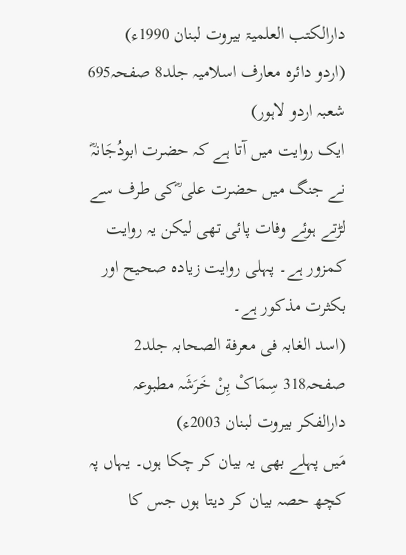دارالکتب العلمیۃ بیروت لبنان 1990ء)
(اردو دائرہ معارف اسلامیہ جلد8 صفحہ695 شعبہ اردو لاہور)
ایک روایت میں آتا ہے کہ حضرت ابودُجَانہؓ نے جنگ میں حضرت علی ؓکی طرف سے لڑتے ہوئے وفات پائی تھی لیکن یہ روایت کمزور ہے۔ پہلی روایت زیادہ صحیح اور بکثرت مذکور ہے۔
(اسد الغابہ فی معرفة الصحابہ جلد2 صفحہ318 سِمَاکْ بِنْ خَرَشَہ مطبوعہ دارالفکر بیروت لبنان 2003ء)
مَیں پہلے بھی یہ بیان کر چکا ہوں۔ یہاں پہ کچھ حصہ بیان کر دیتا ہوں جس کا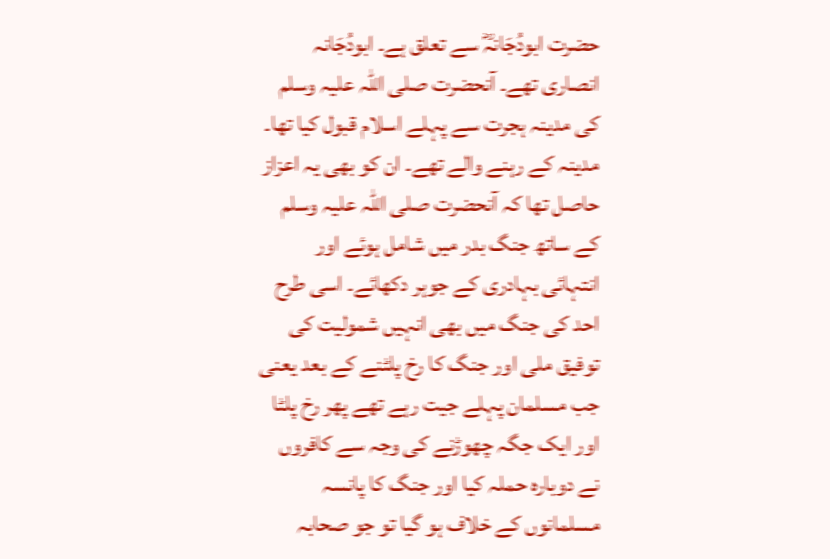حضرت ابودُجَانہؓ سے تعلق ہے۔ ابودُجَانہ انصاری تھے۔ آنحضرت صلی اللہ علیہ وسلم کی مدینہ ہجرت سے پہلے اسلام قبول کیا تھا۔ مدینہ کے رہنے والے تھے۔ ان کو بھی یہ اعزاز حاصل تھا کہ آنحضرت صلی اللہ علیہ وسلم کے ساتھ جنگ بدر میں شامل ہوئے اور انتہائی بہادری کے جوہر دکھائے۔ اسی طرح احد کی جنگ میں بھی انہیں شمولیت کی توفیق ملی اور جنگ کا رخ پلٹنے کے بعد یعنی جب مسلمان پہلے جیت رہے تھے پھر رخ پلٹا اور ایک جگہ چھوڑنے کی وجہ سے کافروں نے دوبارہ حملہ کیا اور جنگ کا پانسہ مسلمانوں کے خلاف ہو گیا تو جو صحابہ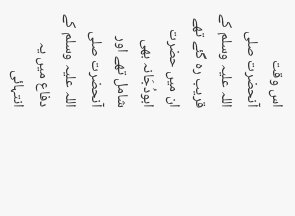اس وقت آنحضرت صلی اللہ علیہ وسلم کے قریب رہ گئے تھے ان میں حضرت ابودُجَانہ بھی شامل تھے اور آنحضرت صلی اللہ علیہ وسلم کے دفاع میں یہ انتہائی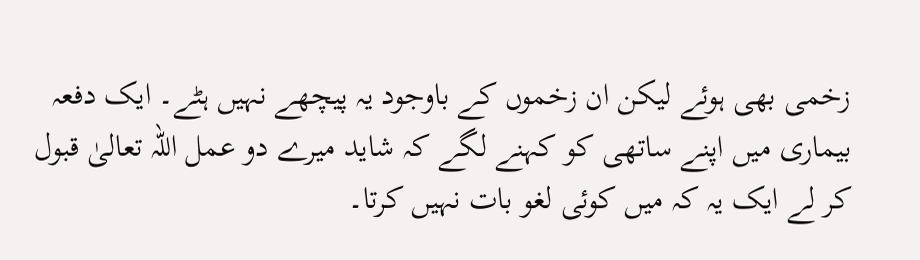زخمی بھی ہوئے لیکن ان زخموں کے باوجود یہ پیچھے نہیں ہٹے۔ ایک دفعہ بیماری میں اپنے ساتھی کو کہنے لگے کہ شاید میرے دو عمل اللہ تعالیٰ قبول کر لے ایک یہ کہ میں کوئی لغو بات نہیں کرتا۔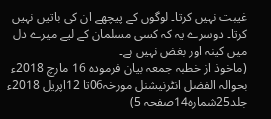غیبت نہیں کرتا۔ لوگوں کے پیچھے ان کی باتیں نہیں کرتا۔ دوسرے یہ کہ کسی مسلمان کے لیے میرے دل میں کینہ اور بغض نہیں ہے۔
(ماخوذ از خطبہ جمعہ بیان فرمودہ 16 مارچ 2018ء بحوالہ الفضل انٹرنیشنل مورخہ06تا 12اپریل 2018ء جلد25شمارہ14صفحہ 5)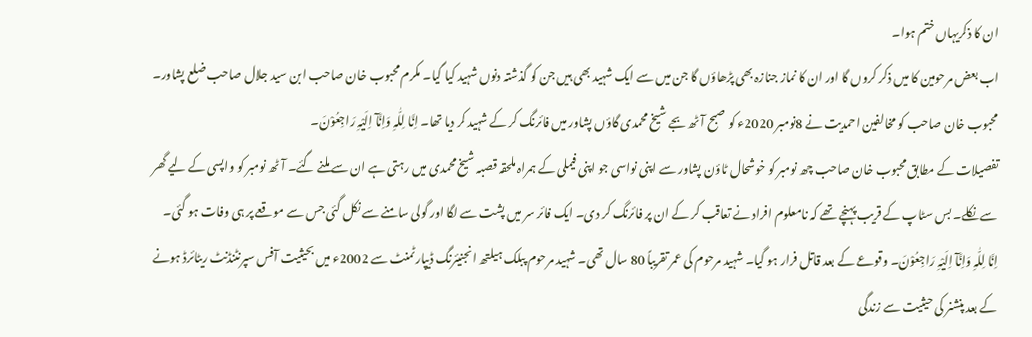ان کا ذکریہاں ختم ہوا۔
اب بعض مرحومین کا میں ذکر کروں گا اور ان کا نماز جنازہ بھی پڑھاؤں گا جن میں سے ایک شہید بھی ہیں جن کو گذشتہ دنوں شہید کیا گیا۔ مکرم محبوب خان صاحب ابن سید جلال صاحب ضلع پشاور۔ محبوب خان صاحب کو مخالفین احمدیت نے 8نومبر 2020ء کو صبح آٹھ بجے شیخ محمدی گاؤں پشاور میں فائرنگ کر کے شہید کر دیا تھا۔ اِنَّا لِلّٰہِ وَاِنَّآ اِلَیْہِ رَاجِعُوْنَ۔
تفصیلات کے مطابق محبوب خان صاحب چھ نومبر کو خوشحال ٹاؤن پشاور سے اپنی نواسی جو اپنی فیملی کے ہمراہ ملحقہ قصبہ شیخ محمدی میں رہتی ہے ان سے ملنے گئے۔ آٹھ نومبر کو واپسی کے لیے گھر سے نکلے۔ بس سٹاپ کے قریب پہنچے تھے کہ نامعلوم افراد نے تعاقب کر کے ان پر فائرنگ کر دی۔ ایک فائر سر میں پشت سے لگا اور گولی سامنے سے نکل گئی جس سے موقعے پر ہی وفات ہو گئی۔ اِنَّا لِلّٰہِ وَاِنَّآ اِلَیْہِ رَاجِعُوْنَ۔ وقوعے کے بعد قاتل فرار ہو گیا۔ شہید مرحوم کی عمر تقریباً 80 سال تھی۔ شہید مرحوم پبلک ہیلتھ انجنیئرنگ ڈیپارٹمنٹ سے 2002ء میں بحیثیت آفس سپرنٹنڈنٹ ریٹائرڈ ہونے کے بعد پنشنر کی حیثیت سے زندگی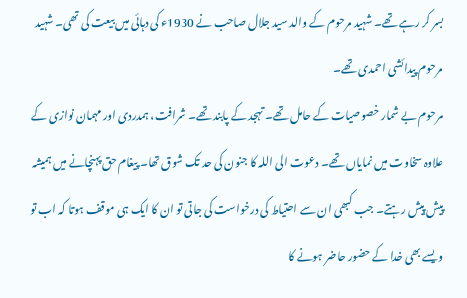بسر کر رہے تھے۔ شہید مرحوم کے والد سید جلال صاحب نے 1930ء کی دہائی میں بیعت کی تھی۔ شہید مرحوم پیدائشی احمدی تھے۔
مرحوم بے شمار خصوصیات کے حامل تھے۔ تہجد کے پابند تھے۔ شرافت، ہمدردی اور مہمان نوازی کے علاوہ سخاوت میں نمایاں تھے۔ دعوت الی اللہ کا جنون کی حد تک شوق تھا۔ پیغام حق پہنچانے میں ہمیشہ پیش پیش رہتے۔ جب کبھی ان سے احتیاط کی درخواست کی جاتی تو ان کا ایک ہی موقف ہوتا کہ اب تو ویسے بھی خدا کے حضور حاضر ہونے کا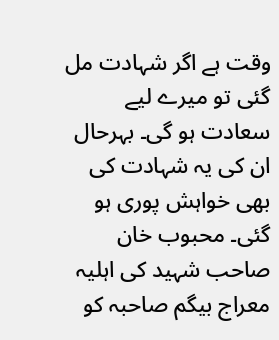وقت ہے اگر شہادت مل گئی تو میرے لیے سعادت ہو گی۔ بہرحال ان کی یہ شہادت کی بھی خواہش پوری ہو گئی۔ محبوب خان صاحب شہید کی اہلیہ معراج بیگم صاحبہ کو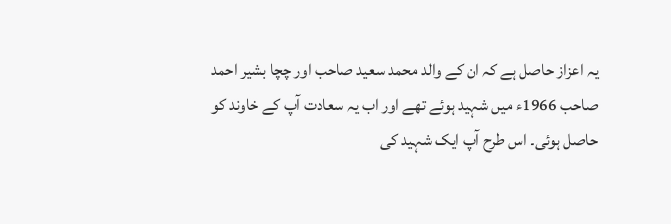یہ اعزاز حاصل ہے کہ ان کے والد محمد سعید صاحب اور چچا بشیر احمد صاحب 1966ء میں شہید ہوئے تھے اور اب یہ سعادت آپ کے خاوند کو حاصل ہوئی۔ اس طرح آپ ایک شہید کی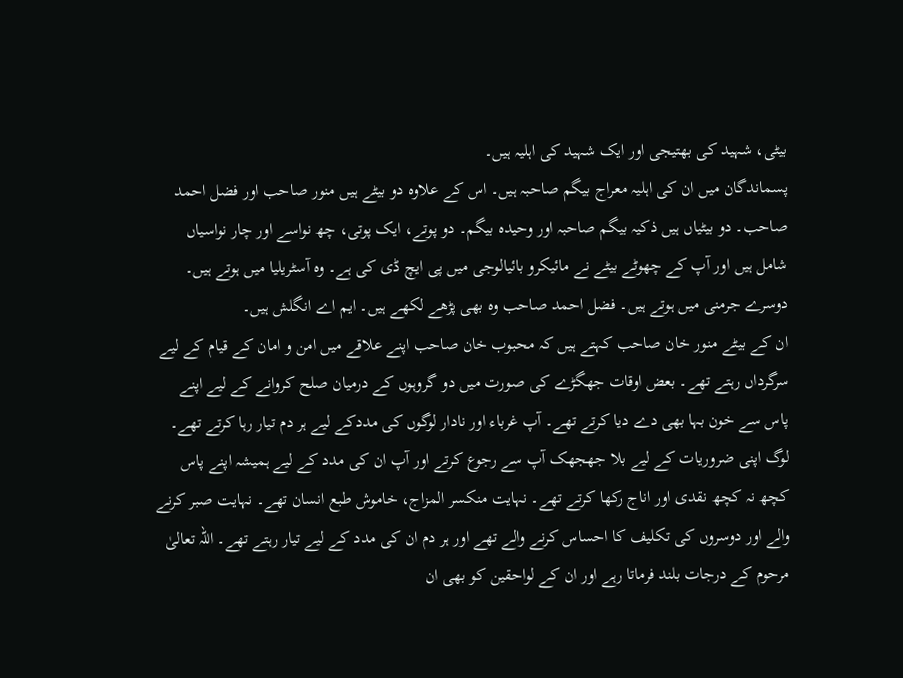بیٹی، شہید کی بھتیجی اور ایک شہید کی اہلیہ ہیں۔
پسماندگان میں ان کی اہلیہ معراج بیگم صاحبہ ہیں۔ اس کے علاوہ دو بیٹے ہیں منور صاحب اور فضل احمد صاحب۔ دو بیٹیاں ہیں ذکیہ بیگم صاحبہ اور وحیدہ بیگم۔ دو پوتے، ایک پوتی، چھ نواسے اور چار نواسیاں شامل ہیں اور آپ کے چھوٹے بیٹے نے مائیکرو بائیالوجی میں پی ایچ ڈی کی ہے۔ وہ آسٹریلیا میں ہوتے ہیں۔ دوسرے جرمنی میں ہوتے ہیں۔ فضل احمد صاحب وہ بھی پڑھے لکھے ہیں۔ ایم اے انگلش ہیں۔
ان کے بیٹے منور خان صاحب کہتے ہیں کہ محبوب خان صاحب اپنے علاقے میں امن و امان کے قیام کے لیے سرگرداں رہتے تھے۔ بعض اوقات جھگڑے کی صورت میں دو گروہوں کے درمیان صلح کروانے کے لیے اپنے پاس سے خون بہا بھی دے دیا کرتے تھے۔ آپ غرباء اور نادار لوگوں کی مددکے لیے ہر دم تیار رہا کرتے تھے۔ لوگ اپنی ضروریات کے لیے بلا جھجھک آپ سے رجوع کرتے اور آپ ان کی مدد کے لیے ہمیشہ اپنے پاس کچھ نہ کچھ نقدی اور اناج رکھا کرتے تھے۔ نہایت منکسر المزاج، خاموش طبع انسان تھے۔ نہایت صبر کرنے والے اور دوسروں کی تکلیف کا احساس کرنے والے تھے اور ہر دم ان کی مدد کے لیے تیار رہتے تھے۔ اللہ تعالیٰ مرحوم کے درجات بلند فرماتا رہے اور ان کے لواحقین کو بھی ان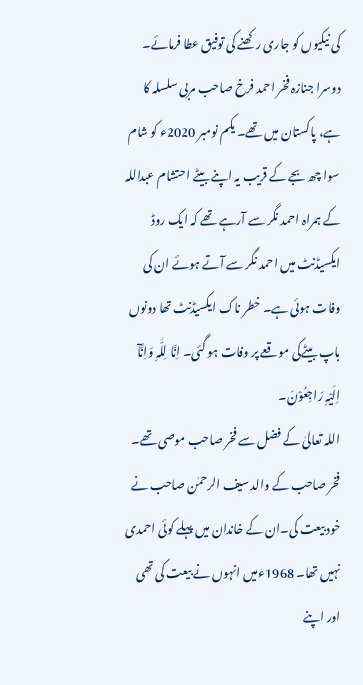کی نیکیوں کو جاری رکھنے کی توفیق عطا فرمائے۔
دوسرا جنازہ فخر احمد فرخ صاحب مربی سلسلہ کا ہے، پاکستان میں تھے۔ یکم نومبر 2020ء کو شام سوا چھ بجے کے قریب یہ اپنے بیٹے احتشام عبداللہ کے ہمراہ احمد نگر سے آرہے تھے کہ ایک روڈ ایکسیڈنٹ میں احمد نگر سے آتے ہوئے ان کی وفات ہوئی ہے۔ خطر ناک ایکسیڈنٹ تھا دونوں باپ بیٹےکی موقعے پر وفات ہو گئی۔ اِنَّا لِلّٰہِ وَاِنَّآ اِلَیْہِ رَاجِعُوْنَ۔
اللہ تعالیٰ کے فضل سے فخر صاحب موصی تھے۔ فخر صاحب کے والد سیف الرحمٰن صاحب نے خود بیعت کی۔ان کے خاندان میں پہلے کوئی احمدی نہیں تھا۔ 1968ءمیں انہوں نے بیعت کی تھی اور اپنے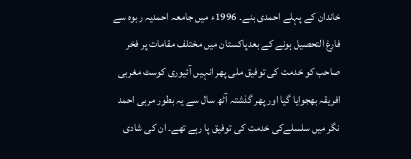خاندان کے پہلے احمدی بنے۔ 1996ء میں جامعہ احمدیہ ربوہ سے فارغ التحصیل ہونے کے بعدپاکستان میں مختلف مقامات پر فخر صاحب کو خدمت کی توفیق ملی پھر انہیں آئیوری کوسٹ مغربی افریقہ بھجوایا گیا اور پھر گذشتہ آٹھ سال سے یہ بطور مربی احمد نگر میں سلسلےکی خدمت کی توفیق پا رہے تھے۔ ان کی شادی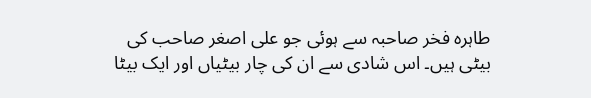طاہرہ فخر صاحبہ سے ہوئی جو علی اصغر صاحب کی بیٹی ہیں۔ اس شادی سے ان کی چار بیٹیاں اور ایک بیٹا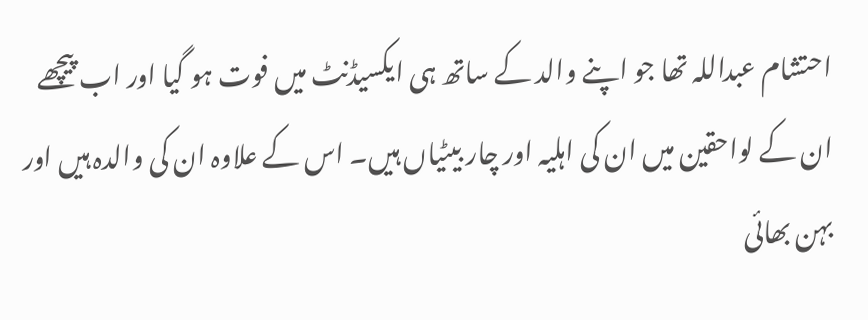احتشام عبداللہ تھا جو اپنے والد کے ساتھ ہی ایکسیڈنٹ میں فوت ہو گیا اور اب پیچھے ان کے لواحقین میں ان کی اہلیہ اور چار بیٹیاں ہیں۔ اس کے علاوہ ان کی والدہ ہیں اور بہن بھائی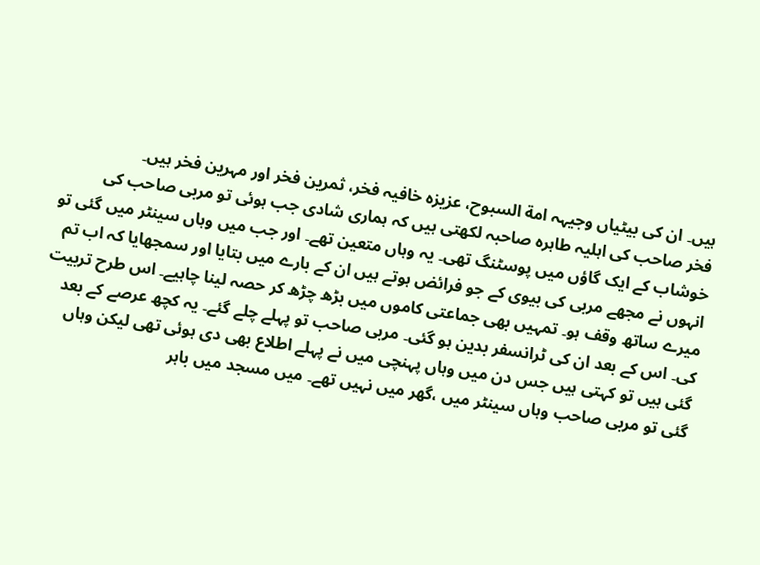ہیں۔ ان کی بیٹیاں وجیہہ امة السبوح، عزیزہ خافیہ فخر، ثمرین فخر اور مہرین فخر ہیں۔
فخر صاحب کی اہلیہ طاہرہ صاحبہ لکھتی ہیں کہ ہماری شادی جب ہوئی تو مربی صاحب کی خوشاب کے ایک گاؤں میں پوسٹنگ تھی۔ یہ وہاں متعین تھے۔ اور جب میں وہاں سینٹر میں گئی تو انہوں نے مجھے مربی کی بیوی کے جو فرائض ہوتے ہیں ان کے بارے میں بتایا اور سمجھایا کہ اب تم میرے ساتھ وقف ہو۔ تمہیں بھی جماعتی کاموں میں بڑھ چڑھ کر حصہ لینا چاہیے۔ اس طرح تربیت کی۔ اس کے بعد ان کی ٹرانسفر بدین ہو گئی۔ مربی صاحب تو پہلے چلے گئے۔ یہ کچھ عرصے کے بعد گئی ہیں تو کہتی ہیں جس دن میں وہاں پہنچی میں نے پہلے اطلاع بھی دی ہوئی تھی لیکن وہاں گئی تو مربی صاحب وہاں سینٹر میں ،گھر میں نہیں تھے۔ میں مسجد میں باہر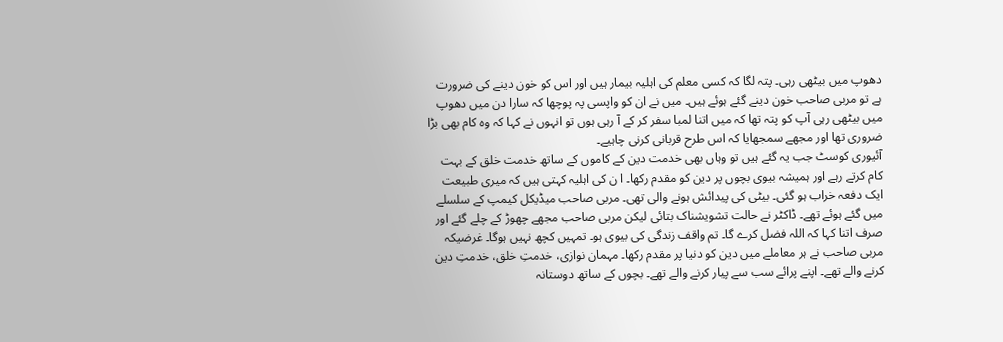دھوپ میں بیٹھی رہی۔ پتہ لگا کہ کسی معلم کی اہلیہ بیمار ہیں اور اس کو خون دینے کی ضرورت ہے تو مربی صاحب خون دینے گئے ہوئے ہیں۔ میں نے ان کو واپسی پہ پوچھا کہ سارا دن میں دھوپ میں بیٹھی رہی آپ کو پتہ تھا کہ میں اتنا لمبا سفر کر کے آ رہی ہوں تو انہوں نے کہا کہ وہ کام بھی بڑا ضروری تھا اور مجھے سمجھایا کہ اس طرح قربانی کرنی چاہیے۔
آئیوری کوسٹ جب یہ گئے ہیں تو وہاں بھی خدمت دین کے کاموں کے ساتھ خدمت خلق کے بہت کام کرتے رہے اور ہمیشہ بیوی بچوں پر دین کو مقدم رکھا۔ ا ن کی اہلیہ کہتی ہیں کہ میری طبیعت ایک دفعہ خراب ہو گئی۔ بیٹی کی پیدائش ہونے والی تھی۔ مربی صاحب میڈیکل کیمپ کے سلسلے میں گئے ہوئے تھے۔ ڈاکٹر نے حالت تشویشناک بتائی لیکن مربی صاحب مجھے چھوڑ کے چلے گئے اور صرف اتنا کہا کہ اللہ فضل کرے گا۔ تم واقف زندگی کی بیوی ہو۔ تمہیں کچھ نہیں ہوگا۔ غرضیکہ مربی صاحب نے ہر معاملے میں دین کو دنیا پر مقدم رکھا۔ مہمان نوازی، خدمتِ خلق، خدمتِ دین کرنے والے تھے۔ اپنے پرائے سب سے پیار کرنے والے تھے۔ بچوں کے ساتھ دوستانہ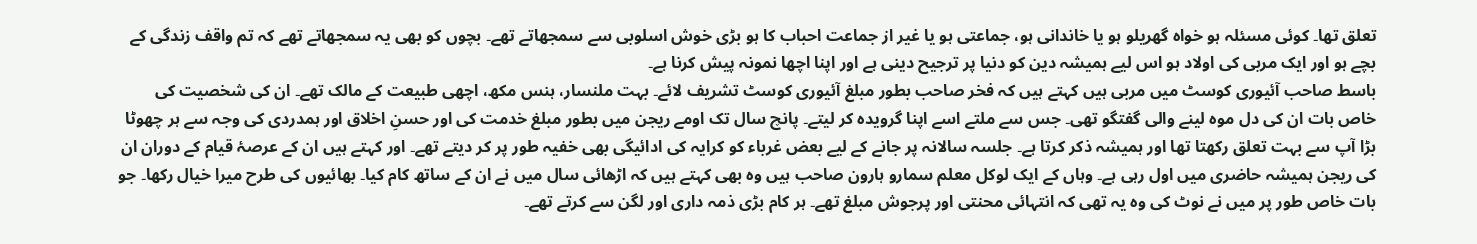تعلق تھا۔ کوئی مسئلہ ہو خواہ گھریلو ہو یا خاندانی ہو، جماعتی ہو یا غیر از جماعت احباب کا ہو بڑی خوش اسلوبی سے سمجھاتے تھے۔ بچوں کو بھی یہ سمجھاتے تھے کہ تم واقف زندگی کے بچے ہو اور ایک مربی کی اولاد ہو اس لیے ہمیشہ دین کو دنیا پر ترجیح دینی ہے اور اپنا اچھا نمونہ پیش کرنا ہے۔
باسط صاحب آئیوری کوسٹ میں مربی ہیں کہتے ہیں کہ فخر صاحب بطور مبلغ آئیوری کوسٹ تشریف لائے۔ بہت ملنسار، ہنس مکھ، اچھی طبیعت کے مالک تھے۔ ان کی شخصیت کی خاص بات ان کی دل موہ لینے والی گفتگو تھی۔ جس سے ملتے اسے اپنا گرویدہ کر لیتے۔ پانچ سال تک اومے ریجن میں بطور مبلغ خدمت کی اور حسنِ اخلاق اور ہمدردی کی وجہ سے ہر چھوٹا بڑا آپ سے بہت تعلق رکھتا تھا اور ہمیشہ ذکر کرتا ہے۔ جلسہ سالانہ پر جانے کے لیے بعض غرباء کو کرایہ کی ادائیگی بھی خفیہ طور پر کر دیتے تھے۔ اور کہتے ہیں ان کے عرصۂ قیام کے دوران ان کی ریجن ہمیشہ حاضری میں اول رہی ہے۔ وہاں کے ایک لوکل معلم سمارو ہارون صاحب ہیں وہ بھی کہتے ہیں کہ اڑھائی سال میں نے ان کے ساتھ کام کیا۔ بھائیوں کی طرح میرا خیال رکھا۔ جو بات خاص طور پر میں نے نوٹ کی وہ یہ تھی کہ انتہائی محنتی اور پرجوش مبلغ تھے۔ ہر کام بڑی ذمہ داری اور لگن سے کرتے تھے۔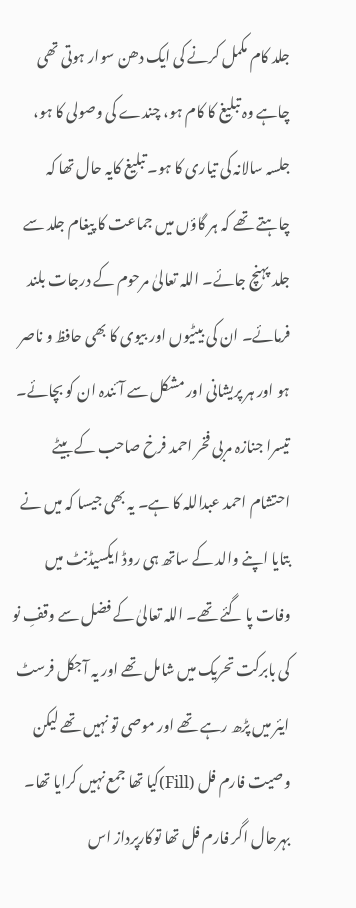جلد کام مکمل کرنے کی ایک دھن سوار ہوتی تھی چاہے وہ تبلیغ کا کام ہو، چندے کی وصولی کا ہو، جلسہ سالانہ کی تیاری کا ہو۔ تبلیغ کایہ حال تھا کہ چاہتے تھے کہ ہر گاؤں میں جماعت کا پیغام جلد سے جلد پہنچ جائے۔ اللہ تعالیٰ مرحوم کے درجات بلند فرمائے۔ ان کی بیٹیوں اور بیوی کا بھی حافظ و ناصر ہو اور ہر پریشانی اور مشکل سے آئندہ ان کو بچائے۔
تیسرا جنازہ مربی فخر احمد فرخ صاحب کے بیٹے احتشام احمد عبداللہ کا ہے۔ یہ بھی جیسا کہ میں نے بتایا اپنے والد کے ساتھ ہی روڈ ایکسیڈنٹ میں وفات پا گئے تھے۔ اللہ تعالیٰ کے فضل سے وقفِ نو کی بابرکت تحریک میں شامل تھے اور یہ آجکل فرسٹ ایئر میں پڑھ رہے تھے اور موصی تو نہیں تھے لیکن وصیت فارم فل (Fill)کیا تھا جمع نہیں کرایا تھا۔ بہرحال اگر فارم فل تھا توکارپرداز اس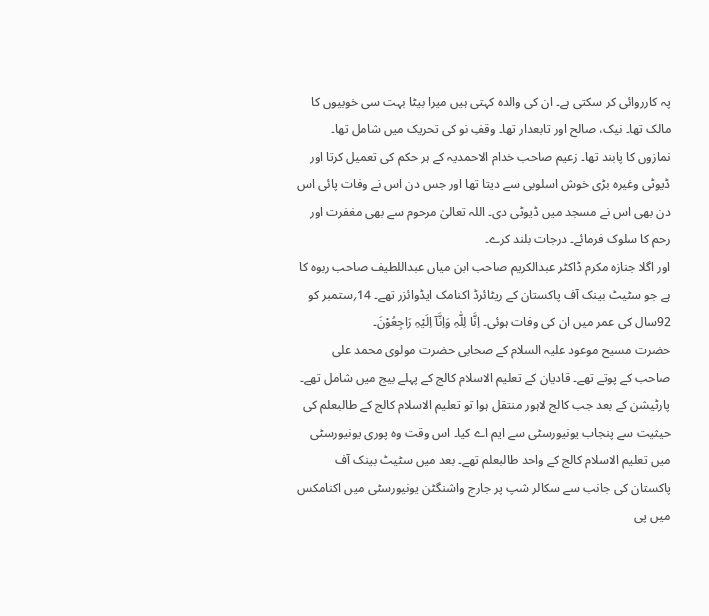پہ کارروائی کر سکتی ہے۔ ان کی والدہ کہتی ہیں میرا بیٹا بہت سی خوبیوں کا مالک تھا۔ نیک، صالح اور تابعدار تھا۔ وقفِ نو کی تحریک میں شامل تھا۔ نمازوں کا پابند تھا۔ زعیم صاحب خدام الاحمدیہ کے ہر حکم کی تعمیل کرتا اور ڈیوٹی وغیرہ بڑی خوش اسلوبی سے دیتا تھا اور جس دن اس نے وفات پائی اس دن بھی اس نے مسجد میں ڈیوٹی دی۔ اللہ تعالیٰ مرحوم سے بھی مغفرت اور رحم کا سلوک فرمائے۔ درجات بلند کرے۔
اور اگلا جنازہ مکرم ڈاکٹر عبدالکریم صاحب ابن میاں عبداللطیف صاحب ربوہ کا ہے جو سٹیٹ بینک آف پاکستان کے ریٹائرڈ اکنامک ایڈوائزر تھے۔ 14؍ستمبر کو 92سال کی عمر میں ان کی وفات ہوئی۔ اِنَّا لِلّٰہِ وَاِنَّآ اِلَیْہِ رَاجِعُوْنَ۔
حضرت مسیح موعود علیہ السلام کے صحابی حضرت مولوی محمد علی صاحب کے پوتے تھے۔ قادیان کے تعلیم الاسلام کالج کے پہلے بیج میں شامل تھے۔ پارٹیشن کے بعد جب کالج لاہور منتقل ہوا تو تعلیم الاسلام کالج کے طالبعلم کی حیثیت سے پنجاب یونیورسٹی سے ایم اے کیا۔ اس وقت وہ پوری یونیورسٹی میں تعلیم الاسلام کالج کے واحد طالبعلم تھے۔ بعد میں سٹیٹ بینک آف پاکستان کی جانب سے سکالر شپ پر جارج واشنگٹن یونیورسٹی میں اکنامکس میں پی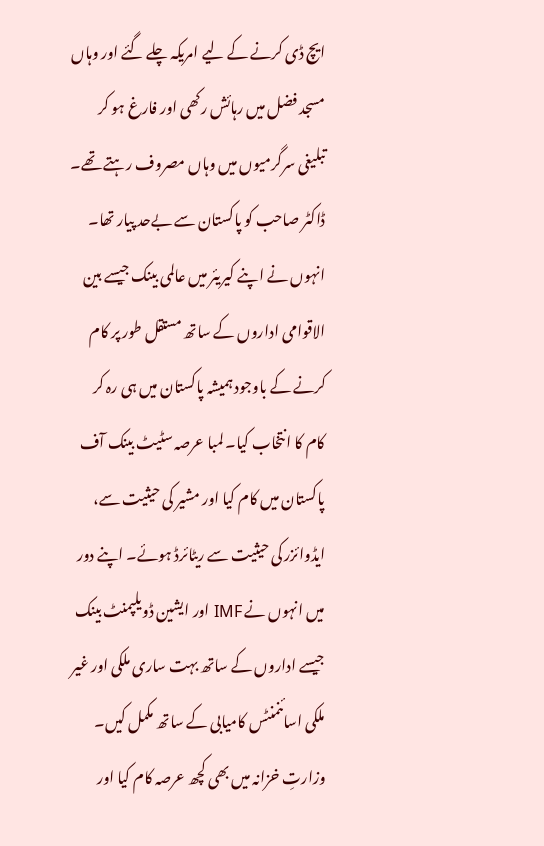ایچ ڈی کرنے کے لیے امریکہ چلے گئے اور وہاں مسجد فضل میں رہائش رکھی اور فارغ ہو کر تبلیغی سرگرمیوں میں وہاں مصروف رہتے تھے۔ ڈاکٹر صاحب کو پاکستان سے بےحد پیار تھا۔ انہوں نے اپنے کیریئر میں عالمی بینک جیسے بین الاقوامی اداروں کے ساتھ مستقل طور پر کام کرنے کے باوجود ہمیشہ پاکستان میں ہی رہ کر کام کا انتخاب کیا۔ لمبا عرصہ سٹیٹ بینک آف پاکستان میں کام کیا اور مشیر کی حیثیت سے، ایڈوائزر کی حیثیت سے ریٹائرڈ ہوئے۔ اپنے دور میں انہوں نے IMF اور ایشین ڈویلپمنٹ بینک جیسے اداروں کے ساتھ بہت ساری ملکی اور غیر ملکی اسائنمنٹس کامیابی کے ساتھ مکمل کیں۔ وزارتِ خزانہ میں بھی کچھ عرصہ کام کیا اور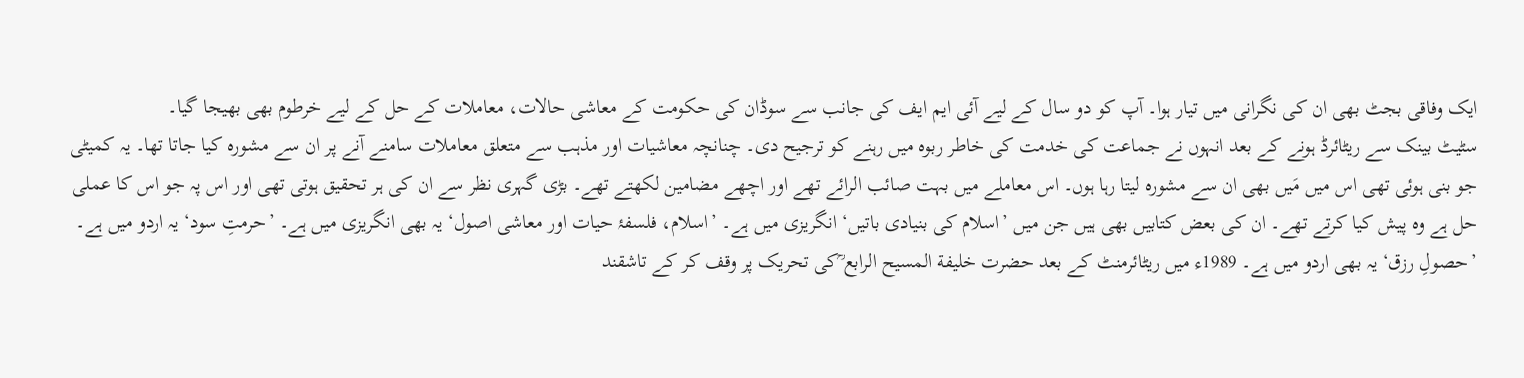ایک وفاقی بجٹ بھی ان کی نگرانی میں تیار ہوا۔ آپ کو دو سال کے لیے آئی ایم ایف کی جانب سے سوڈان کی حکومت کے معاشی حالات، معاملات کے حل کے لیے خرطوم بھی بھیجا گیا۔
سٹیٹ بینک سے ریٹائرڈ ہونے کے بعد انہوں نے جماعت کی خدمت کی خاطر ربوہ میں رہنے کو ترجیح دی۔ چنانچہ معاشیات اور مذہب سے متعلق معاملات سامنے آنے پر ان سے مشورہ کیا جاتا تھا۔ یہ کمیٹی جو بنی ہوئی تھی اس میں مَیں بھی ان سے مشورہ لیتا رہا ہوں۔ اس معاملے میں بہت صائب الرائے تھے اور اچھے مضامین لکھتے تھے۔ بڑی گہری نظر سے ان کی ہر تحقیق ہوتی تھی اور اس پہ جو اس کا عملی حل ہے وہ پیش کیا کرتے تھے۔ ان کی بعض کتابیں بھی ہیں جن میں ’اسلام کی بنیادی باتیں‘ انگریزی میں ہے۔ ’اسلام، فلسفۂ حیات اور معاشی اصول‘ یہ بھی انگریزی میں ہے۔ ’حرمتِ سود‘ یہ اردو میں ہے۔ ’حصولِ رزق‘ یہ بھی اردو میں ہے۔ 1989ء میں ریٹائرمنٹ کے بعد حضرت خلیفة المسیح الرابع ؒکی تحریک پر وقف کر کے تاشقند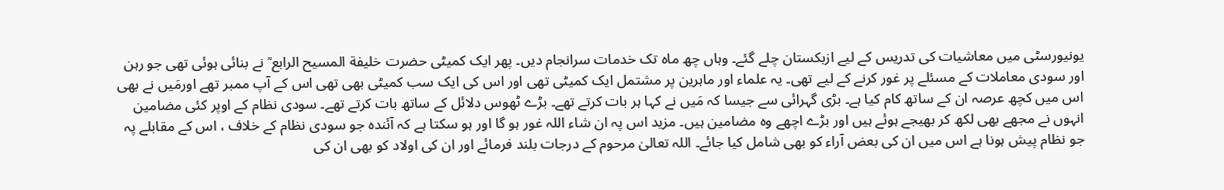یونیورسٹی میں معاشیات کی تدریس کے لیے ازبکستان چلے گئے۔ وہاں چھ ماہ تک خدمات سرانجام دیں۔ پھر ایک کمیٹی حضرت خلیفة المسیح الرابع ؒ نے بنائی ہوئی تھی جو رہن اور سودی معاملات کے مسئلے پر غور کرنے کے لیے تھی۔ یہ علماء اور ماہرین پر مشتمل ایک کمیٹی تھی اور اس کی ایک سب کمیٹی بھی تھی اس کے آپ ممبر تھے اورمَیں نے بھی اس میں کچھ عرصہ ان کے ساتھ کام کیا ہے۔ بڑی گہرائی سے جیسا کہ مَیں نے کہا ہر بات کرتے تھے۔ بڑے ٹھوس دلائل کے ساتھ بات کرتے تھے۔ سودی نظام کے اوپر کئی مضامین انہوں نے مجھے بھی لکھ کر بھیجے ہوئے ہیں اور بڑے اچھے وہ مضامین ہیں۔ مزید اس پہ ان شاء اللہ غور ہو گا اور ہو سکتا ہے کہ آئندہ جو سودی نظام کے خلاف ، اس کے مقابلے پہ جو نظام پیش ہونا ہے اس میں ان کی بعض آراء کو بھی شامل کیا جائے۔ اللہ تعالیٰ مرحوم کے درجات بلند فرمائے اور ان کی اولاد کو بھی ان کی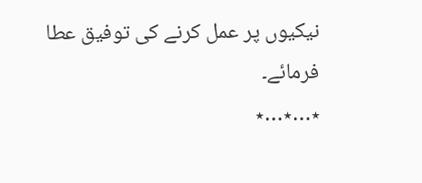نیکیوں پر عمل کرنے کی توفیق عطا فرمائے۔
٭…٭…٭